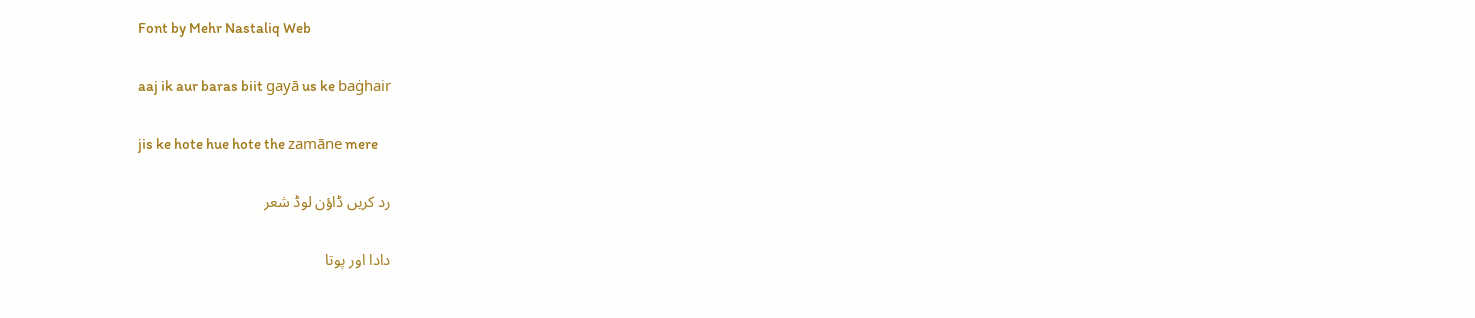Font by Mehr Nastaliq Web

aaj ik aur baras biit gayā us ke baġhair

jis ke hote hue hote the zamāne mere

رد کریں ڈاؤن لوڈ شعر

دادا اور پوتا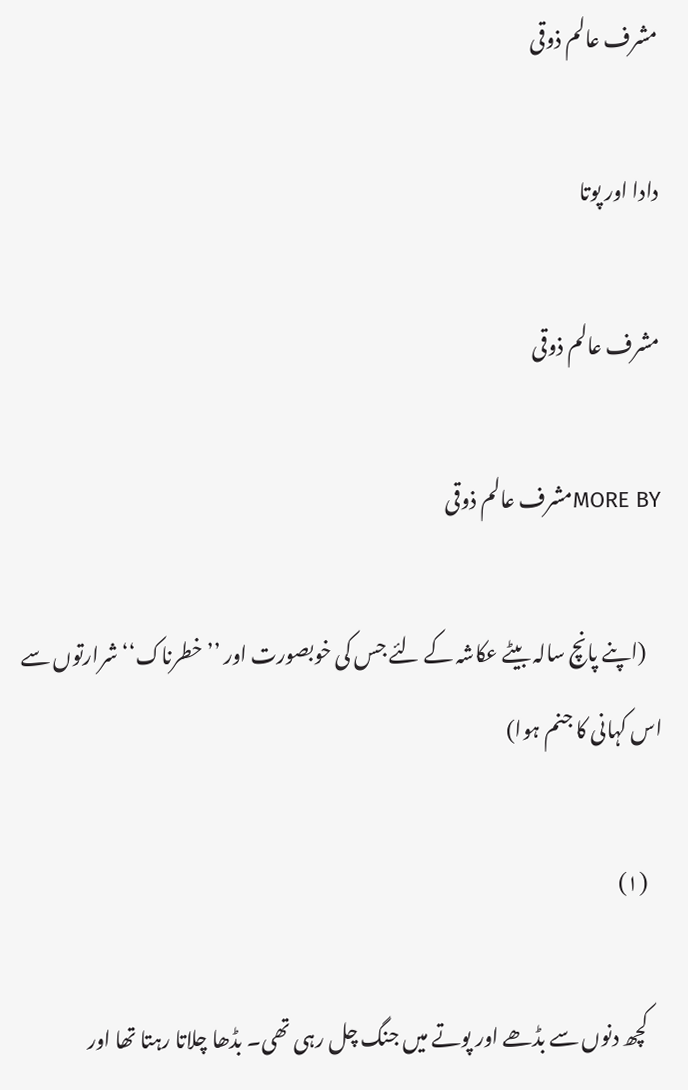مشرف عالم ذوقی

دادا اور پوتا

مشرف عالم ذوقی

MORE BYمشرف عالم ذوقی

    (اپنے پانچ سالہ بیٹے عکاشہ کے لئے جس کی خوبصورت اور ’’خطرناک‘‘ شرارتوں سے اس کہانی کا جنم ہوا)

    (۱)

    کچھ دنوں سے بڈھے اور پوتے میں جنگ چل رہی تھی۔ بڈھا چلاتا رہتا تھا اور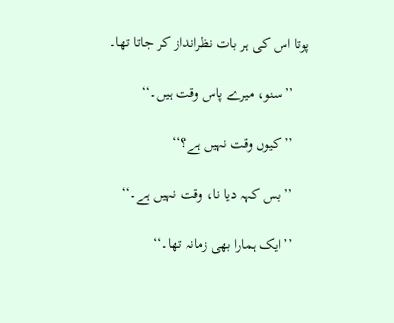پوتا اس کی ہر بات نظرانداز کر جاتا تھا۔

    ’’سنو، میرے پاس وقت ہیں۔‘‘

    ’’کیوں وقت نہیں ہے؟‘‘

    ’’بس کہہ دیا نا، وقت نہیں ہے۔‘‘

    ’’ایک ہمارا بھی زمانہ تھا۔‘‘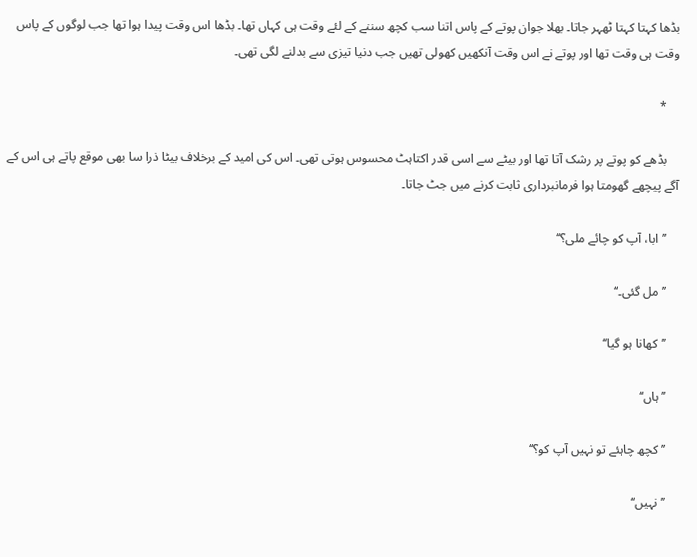بڈھا کہتا کہتا ٹھہر جاتا۔ بھلا جوان پوتے کے پاس اتنا سب کچھ سننے کے لئے وقت ہی کہاں تھا۔ بڈھا اس وقت پیدا ہوا تھا جب لوگوں کے پاس وقت ہی وقت تھا اور پوتے نے اس وقت آنکھیں کھولی تھیں جب دنیا تیزی سے بدلنے لگی تھی۔

    *

    بڈھے کو پوتے پر رشک آتا تھا اور بیٹے سے اسی قدر اکتاہٹ محسوس ہوتی تھی۔ اس کی امید کے برخلاف بیٹا ذرا سا بھی موقع پاتے ہی اس کے آگے پیچھے گھومتا ہوا فرمانبرداری ثابت کرنے میں جٹ جاتا۔

    ’’ابا، آپ کو چائے ملی؟‘‘

    ’’مل گئی۔‘‘

    ’’کھانا ہو گیا‘‘

    ’’ہاں‘‘

    ’’کچھ چاہئے تو نہیں آپ کو؟‘‘

    ’’نہیں‘‘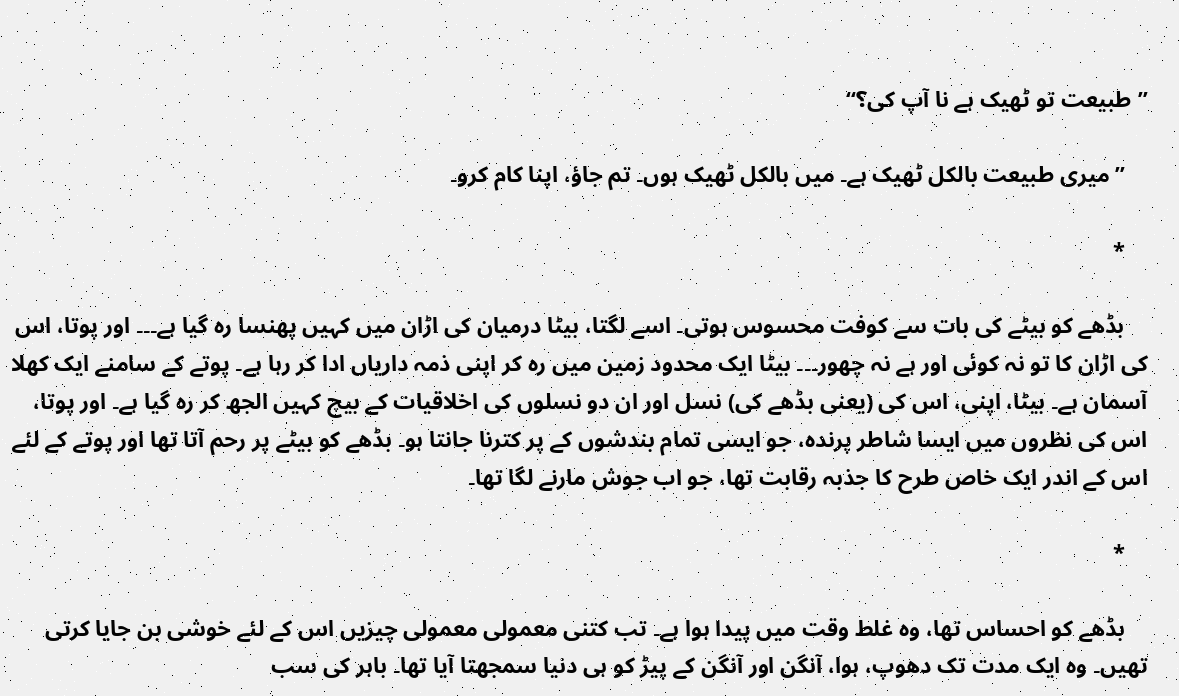’’طبیعت تو ٹھیک ہے نا آپ کی؟‘‘

    ’’میری طبیعت بالکل ٹھیک ہے۔ میں بالکل ٹھیک ہوں۔ تم جاؤ، اپنا کام کرو۔

    *

    بڈھے کو بیٹے کی بات سے کوفت محسوس ہوتی۔ اسے لگتا، بیٹا درمیان کی اڑان میں کہیں پھنسا رہ گیا ہے۔۔۔ اور پوتا، اس کی اڑان کا تو نہ کوئی اور ہے نہ چھور۔۔۔ بیٹا ایک محدود زمین میں رہ کر اپنی ذمہ داریاں ادا کر رہا ہے۔ پوتے کے سامنے ایک کھلا آسمان ہے۔ بیٹا، اپنی، اس کی (یعنی بڈھے کی) نسل اور ان دو نسلوں کی اخلاقیات کے بیچ کہیں الجھ کر رہ گیا ہے۔ اور پوتا، اس کی نظروں میں ایسا شاطر پرندہ، جو ایسی تمام بندشوں کے پر کترنا جانتا ہو۔ بڈھے کو بیٹے پر رحم آتا تھا اور پوتے کے لئے اس کے اندر ایک خاص طرح کا جذبہ رقابت تھا، جو اب جوش مارنے لگا تھا۔

    *

    بڈھے کو احساس تھا، وہ غلط وقت میں پیدا ہوا ہے۔ تب کتنی معمولی معمولی چیزیں اس کے لئے خوشی بن جایا کرتی تھیں۔ وہ ایک مدت تک دھوپ، ہوا، آنگن اور آنگن کے پیڑ کو ہی دنیا سمجھتا آیا تھا۔ باہر کی سب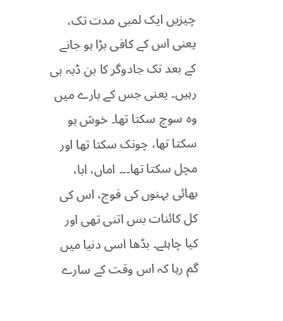چیزیں ایک لمبی مدت تک، یعنی اس کے کافی بڑا ہو جانے کے بعد تک جادوگر کا بن ڈبہ ہی رہیں۔ یعنی جس کے بارے میں وہ سوچ سکتا تھا۔ خوش ہو سکتا تھا، چونک سکتا تھا اور مچل سکتا تھا۔۔۔ اماں، ابا، بھائی بہنوں کی فوج، اس کی کل کائنات بس اتنی تھی اور کیا چاہئے۔ بڈھا اسی دنیا میں گم رہا کہ اس وقت کے سارے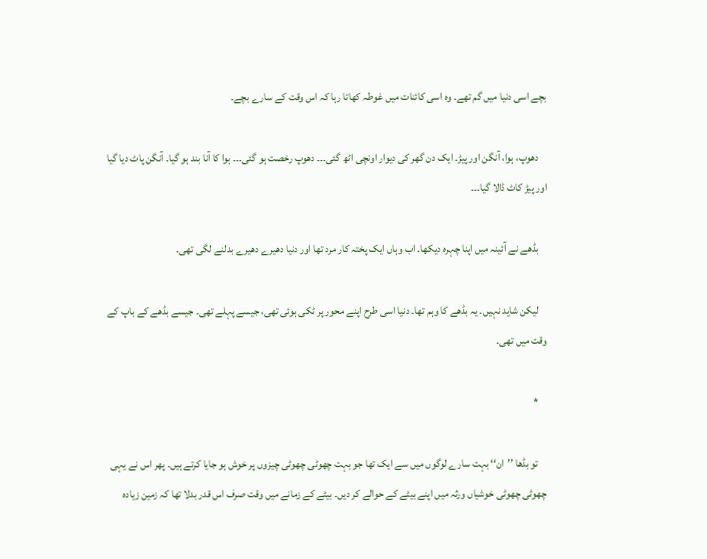بچے اسی دنیا میں گم تھے۔ وہ اسی کائنات میں غوطہ کھاتا رہا کہ اس وقت کے سارے بچے۔

    دھوپ، ہوا، آنگن اور پیڑ۔ ایک دن گھر کی دیوار اونچی اٹھ گئی۔۔۔ دھوپ رخصت ہو گئی۔۔۔ ہوا کا آنا بند ہو گیا۔ آنگن پاٹ دیا گیا اور پیڑ کاٹ ڈالا گیا۔۔۔

    بڈھے نے آئینہ میں اپنا چہرہ دیکھا۔ اب وہاں ایک پختہ کار مرد تھا اور دنیا دھیرے دھیرے بدلنے لگی تھی۔

    لیکن شاید نہیں۔ یہ بڈھے کا وہم تھا۔ دنیا اسی طرح اپنے محور پر ٹکی ہوئی تھی، جیسے پہلے تھی۔ جیسے بڈھے کے باپ کے وقت میں تھی۔

    *

    تو بڈھا ’’ان‘‘ بہت سارے لوگوں میں سے ایک تھا جو بہت چھوٹی چھوٹی چیزوں پر خوش ہو جایا کرتے ہیں۔ پھر اس نے یہی چھوٹی چھوٹی خوشیاں ورثہ میں اپنے بیٹے کے حوالے کر دیں۔ بیٹے کے زمانے میں وقت صرف اس قدر بدلا تھا کہ زمین زیادہ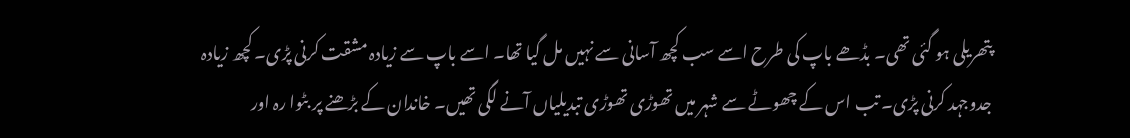پتھریلی ہو گئی تھی۔ بڈھے باپ کی طرح اسے سب کچھ آسانی سے نہیں مل گیا تھا۔ اسے باپ سے زیادہ مشقت کرنی پڑی۔ کچھ زیادہ جدوجہد کرنی پڑی۔ تب اس کے چھوٹے سے شہر میں تھوڑی تھوڑی تبدیلیاں آنے لگی تھیں۔ خاندان کے بڑھنے پر بٹوا رہ اور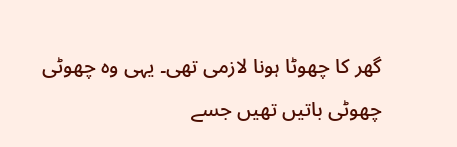گھر کا چھوٹا ہونا لازمی تھی۔ یہی وہ چھوٹی چھوٹی باتیں تھیں جسے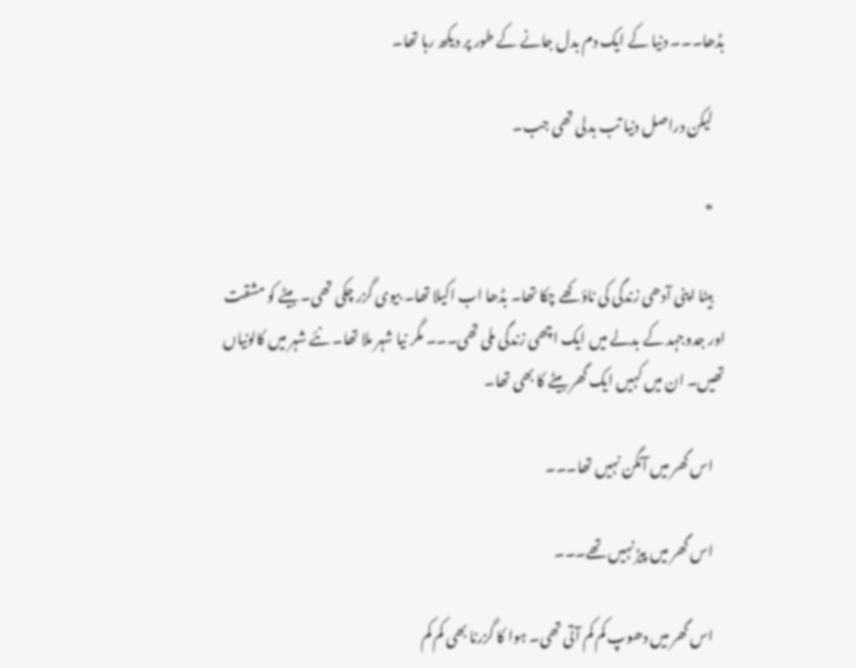بڈھا۔۔۔ دنیا کے ایک دم بدل جانے کے طور پر دیکھ رہا تھا۔

    لیکن دراصل دنیا تب بدلی تھی جب۔

    *

    بیٹا اپنی آدھی زندگی کی ناؤ کھے چکا تھا۔ بڈھا اب اکیلا تھا۔ بیوی گزر چکی تھی۔ بیٹے کو مشقت اور جدوجہد کے بدلے میں ایک اچھی زندگی ملی تھی۔۔۔ مگر نیا شہر ملا تھا۔ نئے شہر میں کالونیاں تھیں۔ ان میں کہیں ایک گھر بیٹے کا بھی تھا۔

    اس گھر میں آنگن نہیں تھا۔۔۔

    اس گھر میں پیڑ نہیں تھے۔۔۔

    اس گھر میں دھوپ کم کم آتی تھی۔ ہوا کا گزرنا بھی کم کم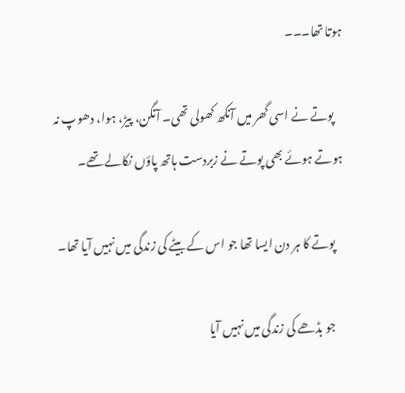ہوتا تھا۔۔۔

    پوتے نے اسی گھر میں آنکھ کھولی تھی۔ آنگن، پیڑ، ہوا، دھوپ نہ ہوتے ہوئے بھی پوتے نے زبردست ہاتھ پاؤں نکالے تھے۔

    پوتے کا ہر دن ایسا تھا جو اس کے بیٹے کی زندگی میں نہیں آیا تھا۔

    جو بڈھے کی زندگی میں نہیں آیا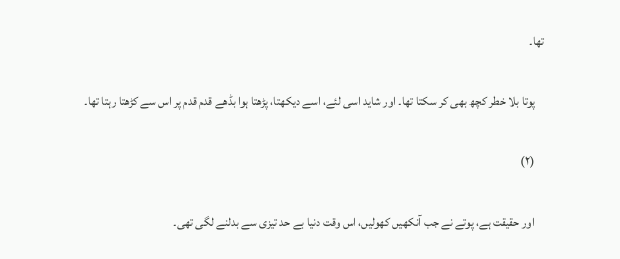تھا۔

    پوتا بلا خطر کچھ بھی کر سکتا تھا۔ اور شاید اسی لئے، اسے دیکھتا، پڑھتا ہوا بڈھے قدم قدم پر اس سے کڑھتا رہتا تھا۔

    (۲)

    اور حقیقت ہے، پوتے نے جب آنکھیں کھولیں، اس وقت دنیا بے حد تیزی سے بدلنے لگی تھی۔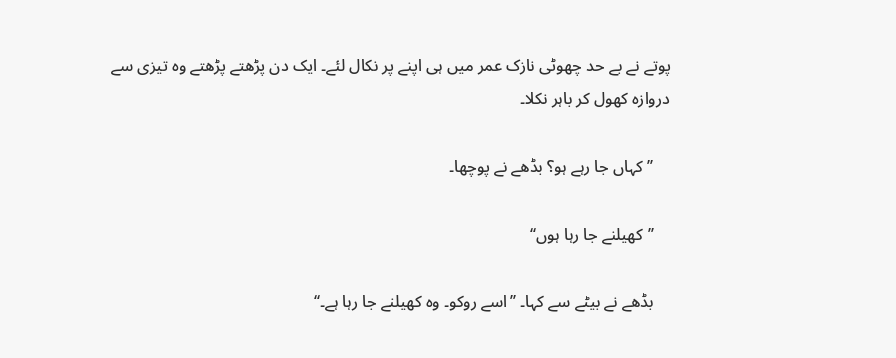پوتے نے بے حد چھوٹی نازک عمر میں ہی اپنے پر نکال لئے۔ ایک دن پڑھتے پڑھتے وہ تیزی سے دروازہ کھول کر باہر نکلا۔

    ’’کہاں جا رہے ہو؟ بڈھے نے پوچھا۔

    ’’کھیلنے جا رہا ہوں‘‘

    بڈھے نے بیٹے سے کہا۔ ’’اسے روکو۔ وہ کھیلنے جا رہا ہے۔‘‘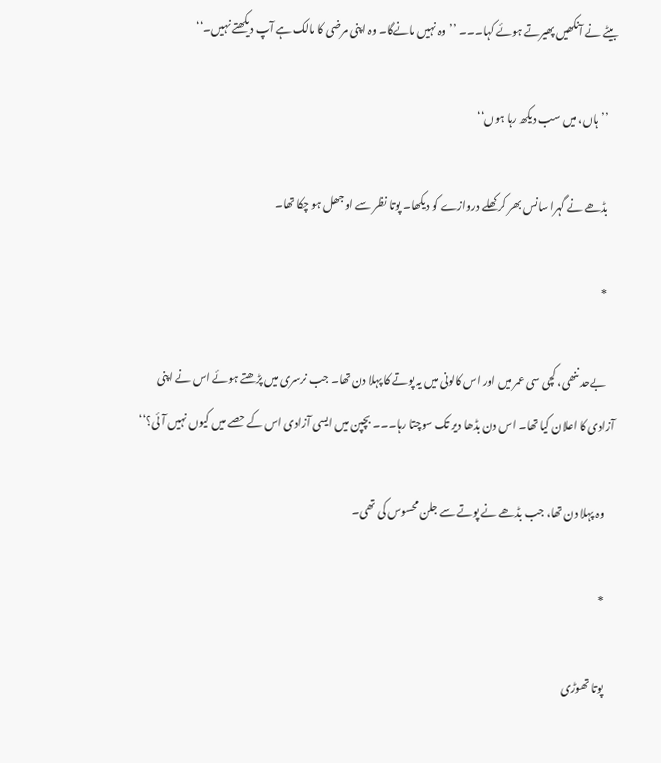بیٹے نے آنکھیں پھیرتے ہوئے کہا۔۔۔ ’’وہ نہیں مانےگا۔ وہ اپنی مرضی کا مالک ہے آپ دیکھتے نہیں۔‘‘

    ’’ہاں، میں سب دیکھ رہا ہوں‘‘

    بڈھے نے گہرا سانس بھر کر کھلے دروازے کو دیکھا۔ پوتا نظر سے اوجھل ہو چکا تھا۔

    *

    بےحد ننھی، کچی سی عمر میں اور اس کالونی میں یہ پوتے کا پہلا دن تھا۔ جب نرسری میں پڑھتے ہوئے اس نے اپنی آزادی کا اعلان کیا تھا۔ اس دن بڈھا دیر تک سوچتا رہا۔۔۔ بچپن میں ایسی آزادی اس کے حصے میں کیوں نہیں آئی؟‘‘

    وہ پہلا دن تھا، جب بڈھے نے پوتے سے جلن محسوس کی تھی۔

    *

    پوتا تھوڑی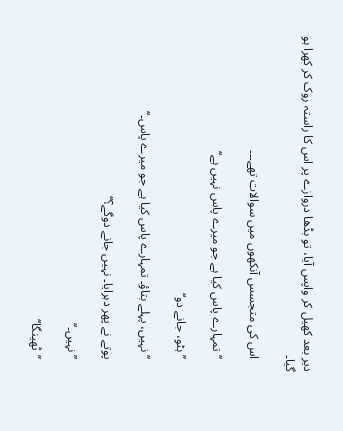دیر بعد کھیل کر واپس آیا، تو بڈھا دروازے پر اس کا راستہ روک کر کھرا ہو گیا۔

    اس کی متجسس آنکھوں میں سوالات تھے۔۔۔

    ’’تمہارے پاس کیا ہے جو میرے پاس نہیں ہے‘‘

    ’’ہٹو، جانے دو‘‘

    ’’نہیں، پہلے بتاؤ۔ تمہارے پاس کیا ہے جو میرے پاس۔‘‘

    پوتے نے پھر دہرایا۔ نہیں جانے دوگے؟‘‘

    ’’نہیں۔‘‘

    ’’ٹھینگا‘‘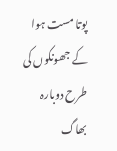پوتا مست ہوا کے جھونکوں کی طرح دوبارہ بھاگ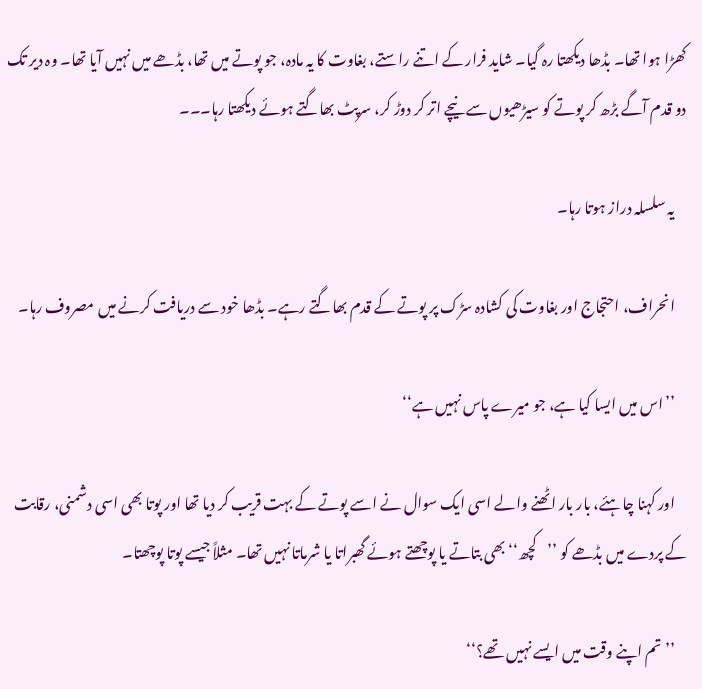کھڑا ہوا تھا۔ بڈھا دیکھتا رہ گیا۔ شاید فرار کے اتنے راستے، بغاوت کا یہ مادہ، جو پوتے میں تھا، بڈھے میں نہیں آیا تھا۔ وہ دیر تک دو قدم آگے بڑھ کر پوتے کو سیڑھیوں سے نیچے اتر کر دوڑ کر، سرپٹ بھاگتے ہوئے دیکھتا رہا۔۔۔

    یہ سلسلہ دراز ہوتا رہا۔

    انحراف، احتجاج اور بغاوت کی کشادہ سڑک پر پوتے کے قدم بھاگتے رہے۔ بڈھا خود سے دریافت کرنے میں مصروف رہا۔

    ’’اس میں ایسا کیا ہے، جو میرے پاس نہیں ہے‘‘

    اور کہنا چاہئے، بار بار اٹھنے والے اسی ایک سوال نے اسے پوتے کے بہت قریب کر دیا تھا اور پوتا بھی اسی دشمنی، رقابت کے پردے میں بڈھے کو ’’کچھ‘‘ بھی بتاتے یا پوچھتے ہوئے گھبراتا یا شرماتا نہیں تھا۔ مثلاً جیسے پوتا پوچھتا۔

    ’’تم اپنے وقت میں ایسے نہیں تھے؟‘‘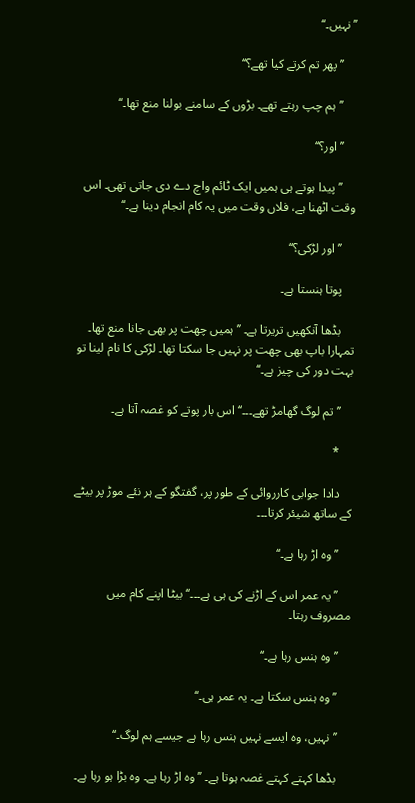’’نہیں۔‘‘

    ’’پھر تم کرتے کیا تھے؟‘‘

    ’’ہم چپ رہتے تھے۔ بڑوں کے سامنے بولنا منع تھا۔‘‘

    ’’اور؟‘‘

    ’’پیدا ہوتے ہی ہمیں ایک ٹائم واچ دے دی جاتی تھی۔ اس وقت اٹھنا ہے، فلاں وقت میں یہ کام انجام دینا ہے۔‘‘

    ’’اور لڑکی؟‘‘

    پوتا ہنستا ہے۔

    بڈھا آنکھیں تریرتا ہے۔ ’’ہمیں چھت پر بھی جانا منع تھا۔ تمہارا باپ بھی چھت پر نہیں جا سکتا تھا۔ لڑکی کا نام لینا تو بہت دور کی چیز ہے۔‘‘

    ’’تم لوگ گھامڑ تھے۔۔۔‘‘ اس بار پوتے کو غصہ آتا ہے۔

    *

    دادا جوابی کارروائی کے طور پر، گفتگو کے ہر نئے موڑ پر بیٹے کے ساتھ شیئر کرتا۔۔۔

    ’’وہ اڑ رہا ہے۔‘‘

    ’’یہ عمر اس کے اڑنے کی ہی ہے۔۔۔‘‘ بیٹا اپنے کام میں مصروف رہتا۔

    ’’وہ ہنس رہا ہے۔‘‘

    ’’وہ ہنس سکتا ہے۔ یہ عمر ہی۔‘‘

    ’’نہیں، وہ ایسے نہیں ہنس رہا ہے جیسے ہم لوگ۔‘‘

    بڈھا کہتے کہتے غصہ ہوتا ہے۔ ’’وہ اڑ رہا ہے۔ وہ بڑا ہو رہا ہے۔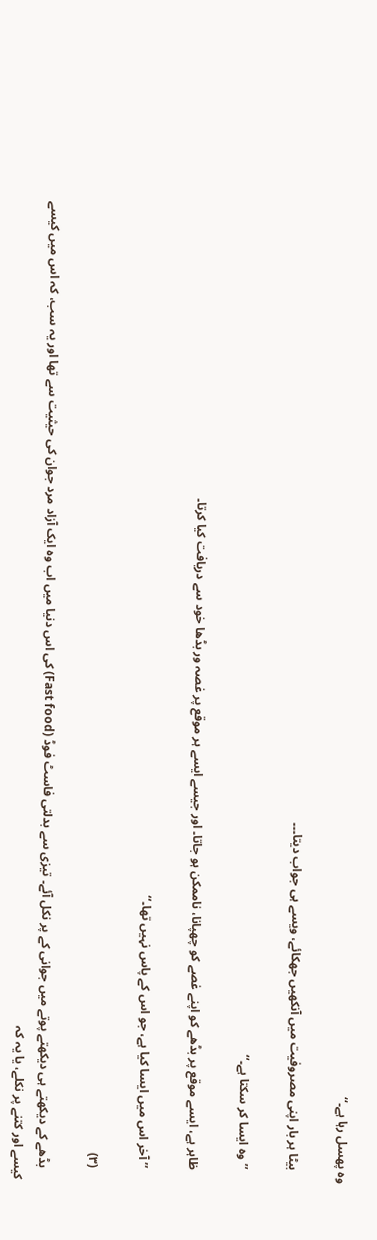وہ پھسل رہا ہے۔‘‘

    بیٹا ہر بار اپنی مصروفیت میں آنکھیں جھکائے، ویسے ہی جواب دیتا۔۔۔

    ’’وہ ایسا کر سکتا ہے۔‘‘

    ظاہر ہے، ایسے موقع پر بڈھے کو اپنے غصے کو چھپانا، ناممکن ہو جاتا۔ اور جیسے ایسے ہر موقع پر غصہ ور بڈھا خود سے دریافت کیا کرتا۔

    ’’آخر اس میں ایسا کیا ہے، جو اس کے پاس نہیں تھا۔‘‘

    (۳)

    بڈھے کے دیکھتے ہی دیکھتے پوتے میں جوانی کے پر نکل آئے۔ تیزی سے بدلتی فاسٹ فوڈ (Fast food) کی اس دنیا میں اب وہ ایک آزاد مرد جوان کی حیثیت سے تھا اور یہ سب، کہ اس میں کیسے کیسے اور کتنے پر نکلے، یا یہ کہ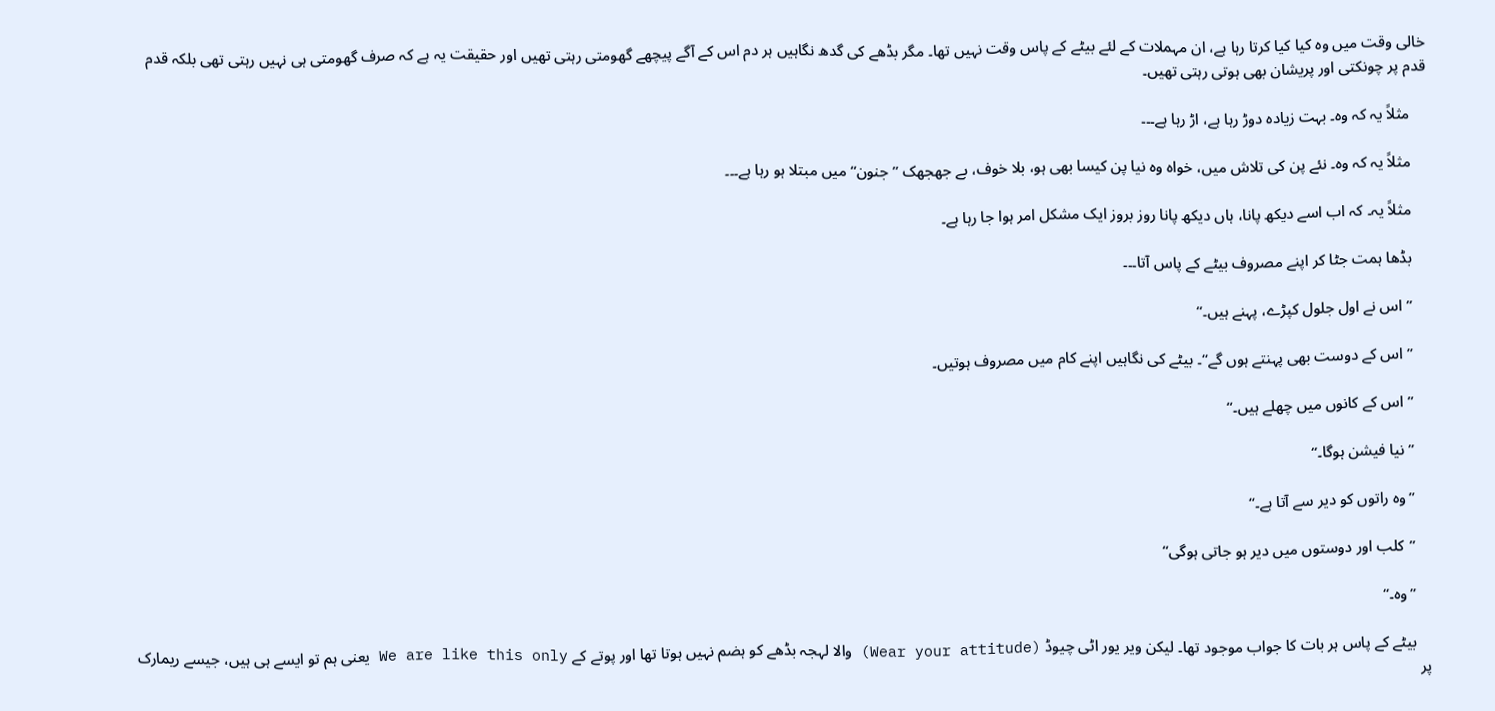خالی وقت میں وہ کیا کیا کرتا رہا ہے، ان مہملات کے لئے بیٹے کے پاس وقت نہیں تھا۔ مگر بڈھے کی گدھ نگاہیں ہر دم اس کے آگے پیچھے گھومتی رہتی تھیں اور حقیقت یہ ہے کہ صرف گھومتی ہی نہیں رہتی تھی بلکہ قدم قدم پر چونکتی اور پریشان بھی ہوتی رہتی تھیں۔

    مثلاً یہ کہ وہ۔ بہت زیادہ دوڑ رہا ہے، اڑ رہا ہے۔۔۔

    مثلاً یہ کہ وہ۔ نئے پن کی تلاش میں، خواہ وہ نیا پن کیسا بھی ہو، بلا خوف، بے جھجھک ’’جنون‘‘ میں مبتلا ہو رہا ہے۔۔۔

    مثلاً یہ۔ کہ اب اسے دیکھ پانا، ہاں دیکھ پانا روز بروز ایک مشکل امر ہوا جا رہا ہے۔

    بڈھا ہمت جٹا کر اپنے مصروف بیٹے کے پاس آتا۔۔۔

    ’’اس نے اول جلول کپڑے، پہنے ہیں۔‘‘

    ’’اس کے دوست بھی پہنتے ہوں گے‘‘۔ بیٹے کی نگاہیں اپنے کام میں مصروف ہوتیں۔

    ’’اس کے کانوں میں چھلے ہیں۔‘‘

    ’’نیا فیشن ہوگا۔‘‘

    ’’وہ راتوں کو دیر سے آتا ہے۔‘‘

    ’’کلب اور دوستوں میں دیر ہو جاتی ہوگی‘‘

    ’’وہ۔‘‘

    بیٹے کے پاس ہر بات کا جواب موجود تھا۔ لیکن ویر یور اٹی چیوڈ (Wear your attitude) والا لہجہ بڈھے کو ہضم نہیں ہوتا تھا اور پوتے کے We are like this only یعنی ہم تو ایسے ہی ہیں، جیسے ریمارک پر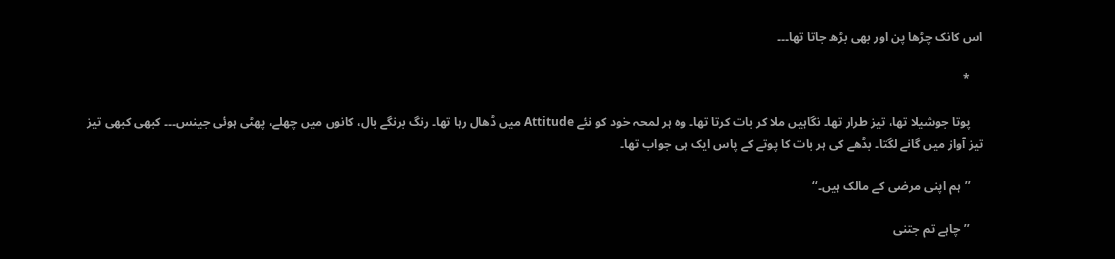اس کانک چڑھا پن اور بھی بڑھ جاتا تھا۔۔۔

    *

    پوتا جوشیلا تھا، تیز طرار تھا۔ نگاہیں ملا کر بات کرتا تھا۔ وہ ہر لمحہ خود کو نئے Attitude میں ڈھال رہا تھا۔ رنگ برنگے بال، کانوں میں چھلے، پھٹی ہوئی جینس۔۔۔ کبھی کبھی تیز تیز آواز میں گانے لگتا۔ بڈھے کی ہر بات کا پوتے کے پاس ایک ہی جواب تھا۔

    ’’ہم اپنی مرضی کے مالک ہیں۔‘‘

    ’’چاہے تم جتنی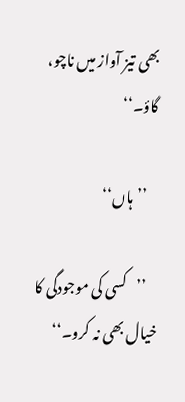بھی تیز آواز میں ناچو، گاؤ۔‘‘

    ’’ہاں‘‘

    ’’کسی کی موجودگی کا خیال بھی نہ کرو۔‘‘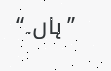’’ہاں۔‘‘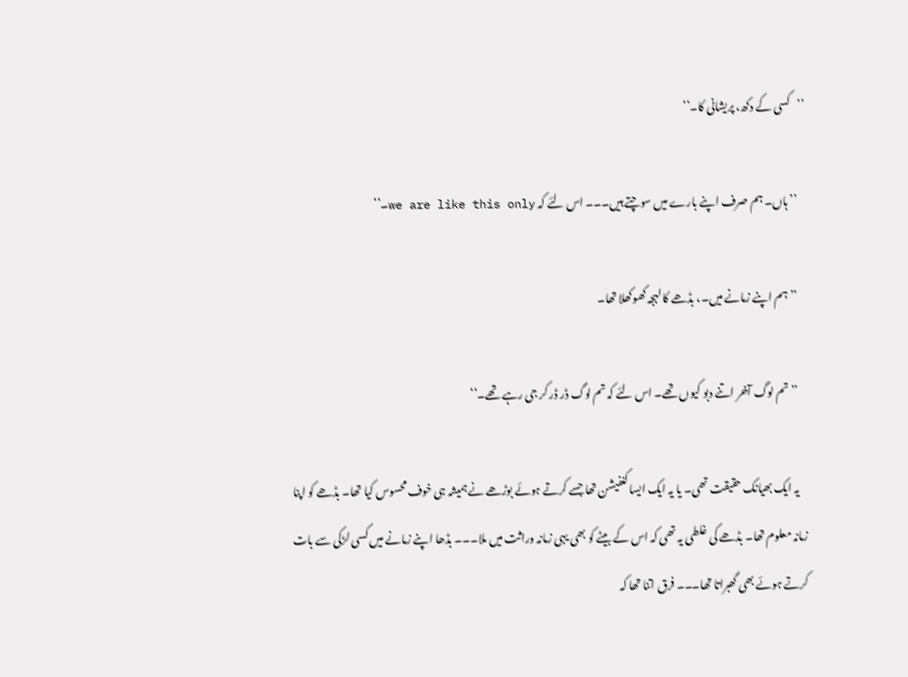’’کسی کے دکھ، پریشانی کا۔‘‘

    ’’ہاں۔ ہم صرف اپنے بارے میں سوچتے ہیں۔۔۔ اس لئے کہ we are like this only۔‘‘

    ’’ہم اپنے زمانے میں۔، بڈھے کا لہجہ کھوکھلا تھا۔

    ’’تم لوگ آخر اتنے دبو کیوں تھے۔ اس لئے کہ تم لوگ ڈر ڈر کر جی رہے تھے۔‘‘

    یہ ایک بھیانک حقیقت تھی۔ یا یہ ایک ایسا کنفیشن تھا جسے کرتے ہوئے بوڑھے نے ہمیشہ ہی خوف محسوس کیا تھا۔ بڈھے کو اپنا زمانہ معلوم تھا۔ بڈھے کی غلطی یہ تھی کہ اس کے بیٹے کو بھی یہی زمانہ وراثت میں ملا۔۔۔ بڈھا اپنے زمانے میں کسی لڑکی سے بات کرتے ہوئے بھی گھبراتا تھا۔۔۔ فرق اتنا تھا کہ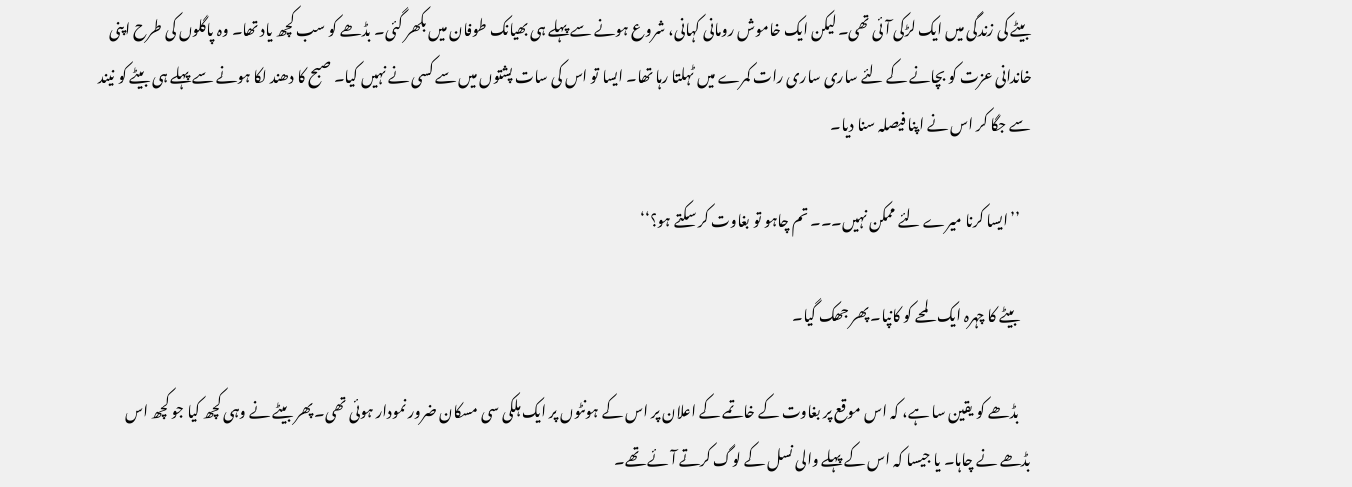بیٹے کی زندگی میں ایک لڑکی آئی تھی۔ لیکن ایک خاموش رومانی کہانی، شروع ہونے سے پہلے ہی بھیانک طوفان میں بکھر گئی۔ بڈھے کو سب کچھ یاد تھا۔ وہ پاگلوں کی طرح اپنی خاندانی عزت کو بچانے کے لئے ساری ساری رات کمرے میں ٹہلتا رہا تھا۔ ایسا تو اس کی سات پشتوں میں سے کسی نے نہیں کیا۔ صبح کا دھند لکا ہونے سے پہلے ہی بیٹے کو نیند سے جگا کر اس نے اپنا فیصلہ سنا دیا۔

    ’’ایسا کرنا میرے لئے ممکن نہیں۔۔۔ تم چاہو تو بغاوت کر سکتے ہو؟‘‘

    بیٹے کا چہرہ ایک لمحے کو کانپا۔ پھر جھک گیا۔

    بڈھے کو یقین سا ہے، کہ اس موقع پر بغاوت کے خاتمے کے اعلان پر اس کے ہونٹوں پر ایک ہلکی سی مسکان ضرور نمودار ہوئی تھی۔ پھر بیٹے نے وہی کچھ کیا جو کچھ اس بڈھے نے چاہا۔ یا جیسا کہ اس کے پہلے والی نسل کے لوگ کرتے آئے تھے۔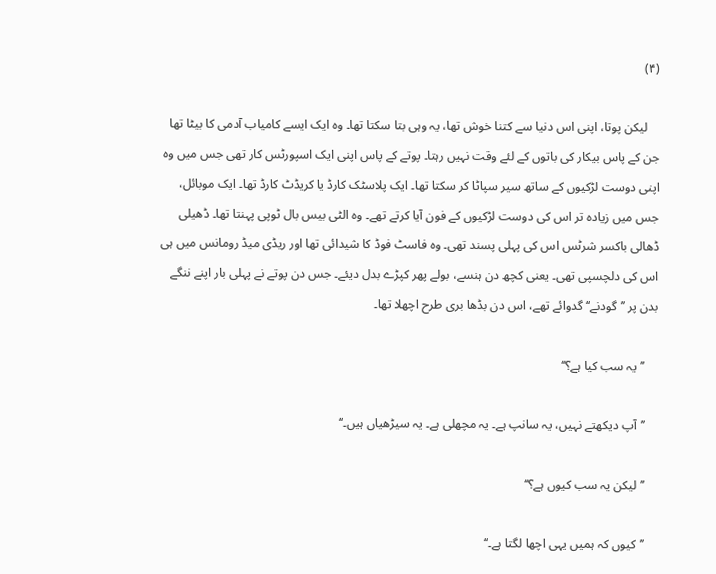(۴)

    لیکن پوتا، اپنی اس دنیا سے کتنا خوش تھا، یہ وہی بتا سکتا تھا۔ وہ ایک ایسے کامیاب آدمی کا بیٹا تھا جن کے پاس بیکار کی باتوں کے لئے وقت نہیں رہتا۔ پوتے کے پاس اپنی ایک اسپورٹس کار تھی جس میں وہ اپنی دوست لڑکیوں کے ساتھ سیر سپاٹا کر سکتا تھا۔ ایک پلاسٹک کارڈ یا کریڈٹ کارڈ تھا۔ ایک موبائل، جس میں زیادہ تر اس کی دوست لڑکیوں کے فون آیا کرتے تھے۔ وہ الٹی بیس بال ٹوپی پہنتا تھا۔ ڈھیلی ڈھالی باکسر شرٹس اس کی پہلی پسند تھی۔ وہ فاسٹ فوڈ کا شیدائی تھا اور ریڈی میڈ رومانس میں ہی اس کی دلچسپی تھی۔ یعنی کچھ دن ہنسے، بولے پھر کپڑے بدل دیئے۔ جس دن پوتے نے پہلی بار اپنے ننگے بدن پر ’’گودنے‘‘ گدوائے تھے، اس دن بڈھا بری طرح اچھلا تھا۔

    ’’یہ سب کیا ہے؟‘‘

    ’’آپ دیکھتے نہیں، یہ سانپ ہے۔ یہ مچھلی ہے۔ یہ سیڑھیاں ہیں۔‘‘

    ’’لیکن یہ سب کیوں ہے؟‘‘

    ’’کیوں کہ ہمیں یہی اچھا لگتا ہے۔‘‘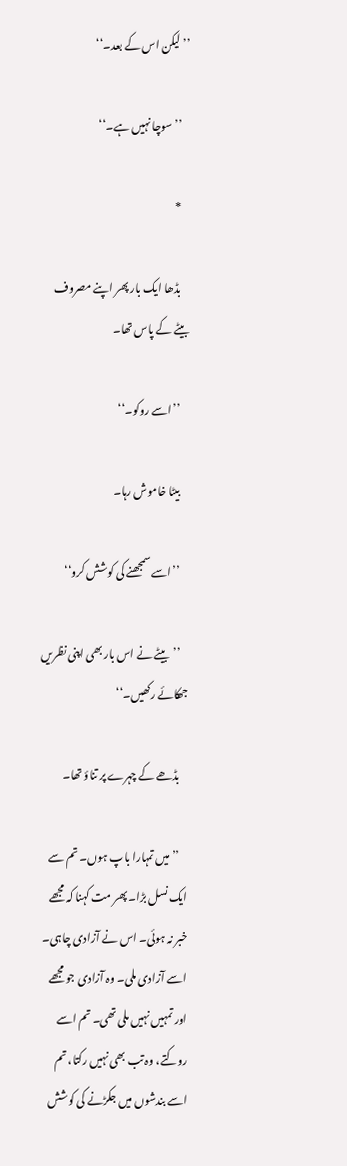’’لیکن اس کے بعد۔‘‘

    ’’سوچا نہیں ہے۔‘‘

    *

    بڈھا ایک بار پھر اپنے مصروف بیٹے کے پاس تھا۔

    ’’اسے روکو۔‘‘

    بیٹا خاموش رہا۔

    ’’اسے سمجھنے کی کوشش کرو‘‘

    ’’بیٹے نے اس بار بھی اپنی نظریں جھکائے رکھیں۔‘‘

    بڈھے کے چہرے پر تناؤ تھا۔

    ’’میں تمہارا باپ ہوں۔ تم سے ایک نسل بڑا۔ پھر مت کہنا کہ مجھے خبر نہ ہوئی۔ اس نے آزادی چاہی۔ اسے آزادی ملی۔ وہ آزادی جو مجھے اور تمہیں نہیں ملی تھی۔ تم اسے روکتے، وہ تب بھی نہیں رکتا، تم اسے بندشوں میں جکڑنے کی کوشش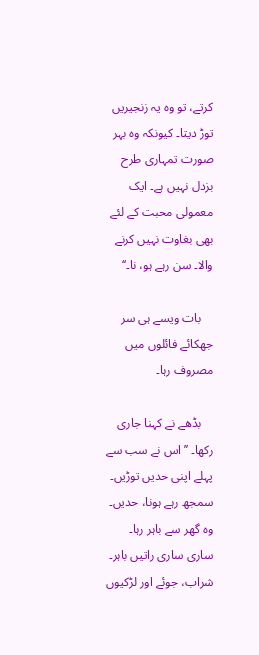کرتے، تو وہ یہ زنجیریں توڑ دیتا۔ کیونکہ وہ بہر صورت تمہاری طرح بزدل نہیں ہے۔ ایک معمولی محبت کے لئے بھی بغاوت نہیں کرنے والا۔ سن رہے ہو، نا۔‘‘

    بات ویسے ہی سر جھکائے فائلوں میں مصروف رہا۔

    بڈھے نے کہنا جاری رکھا۔ ’’اس نے سب سے پہلے اپنی حدیں توڑیں۔ سمجھ رہے ہونا، حدیں۔ وہ گھر سے باہر رہا۔ ساری ساری راتیں باہر۔ شراب، جوئے اور لڑکیوں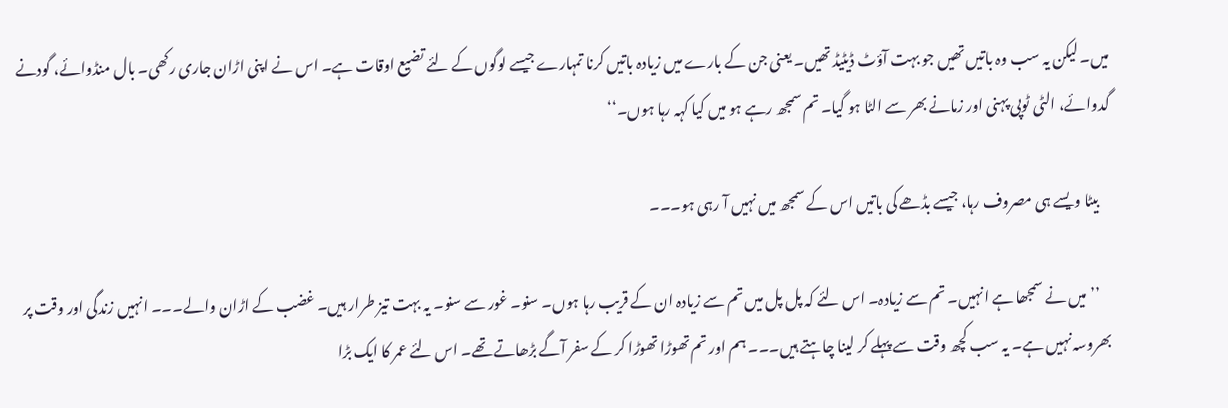میں۔ لیکن یہ سب وہ باتیں تھیں جو بہت آؤٹ ڈیٹیڈ تھیں۔ یعنی جن کے بارے میں زیادہ باتیں کرنا تمہارے جیسے لوگوں کے لئے تضیع اوقات ہے۔ اس نے اپنی اڑان جاری رکھی۔ بال منڈوائے، گودنے گدوائے، الٹی ٹوپی پہنی اور زمانے بھر سے الٹا ہو گیا۔ تم سمجھ رہے ہو میں کیا کہہ رہا ہوں۔‘‘

    بیٹا ویسے ہی مصروف رہا، جیسے بڈھے کی باتیں اس کے سمجھ میں نہیں آ رہی ہو۔۔۔

    ’’میں نے سمجھا ہے انہیں۔ تم سے زیادہ۔ اس لئے کہ پل پل میں تم سے زیادہ ان کے قریب رہا ہوں۔ سنو۔ غور سے سنو۔ یہ بہت تیز طرار ہیں۔ غضب کے اڑان والے۔۔۔ انہیں زندگی اور وقت پر بھروسہ نہیں ہے۔ یہ سب کچھ وقت سے پہلے کر لینا چاہتے ہیں۔۔۔ ہم اور تم تھوڑا تھوڑا کر کے سفر آگے بڑھاتے تھے۔ اس لئے عمر کا ایک بڑا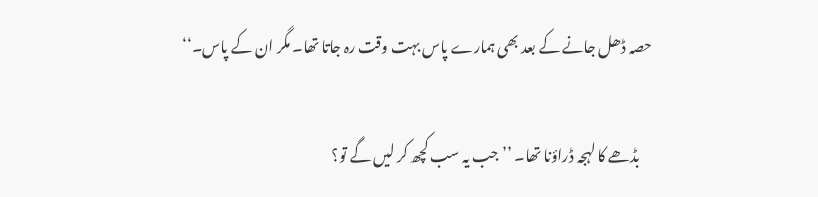حصہ ڈھل جانے کے بعد بھی ہمارے پاس بہت وقت رہ جاتا تھا۔ مگر ان کے پاس۔‘‘

    بڈھے کا لہجہ ڈراؤنا تھا۔ ’’جب یہ سب کچھ کر لیں گے تو؟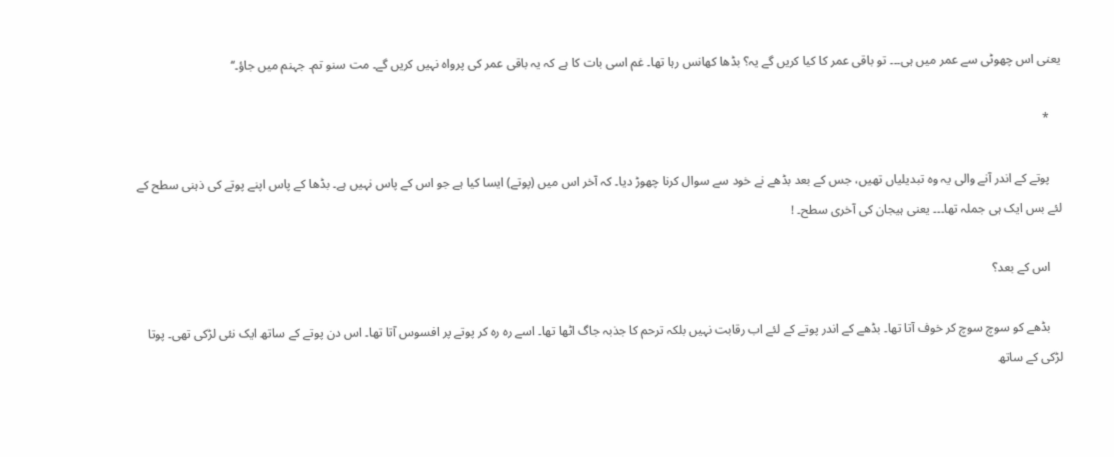یعنی اس چھوٹی سے عمر میں ہی۔۔۔ تو باقی عمر کا کیا کریں گے یہ؟ بڈھا کھانس رہا تھا۔ غم اسی بات کا ہے کہ یہ باقی عمر کی پرواہ نہیں کریں گے۔ مت سنو تم۔ جہنم میں جاؤ۔‘‘

    *

    پوتے کے اندر آنے والی یہ وہ تبدیلیاں تھیں، جس کے بعد بڈھے نے خود سے سوال کرنا چھوڑ دیا۔ کہ آخر اس میں (پوتے) ایسا کیا ہے جو اس کے پاس نہیں ہے۔ بڈھا کے پاس اپنے پوتے کی ذہنی سطح کے لئے بس ایک ہی جملہ تھا۔۔۔ یعنی ہیجان کی آخری سطح۔ !

    اس کے بعد؟

    بڈھے کو سوچ سوچ کر خوف آتا تھا۔ بڈھے کے اندر پوتے کے لئے اب رقابت نہیں بلکہ ترحم کا جذبہ جاگ اٹھا تھا۔ اسے رہ رہ کر پوتے پر افسوس آتا تھا۔ اس دن پوتے کے ساتھ ایک نئی لڑکی تھی۔ پوتا لڑکی کے ساتھ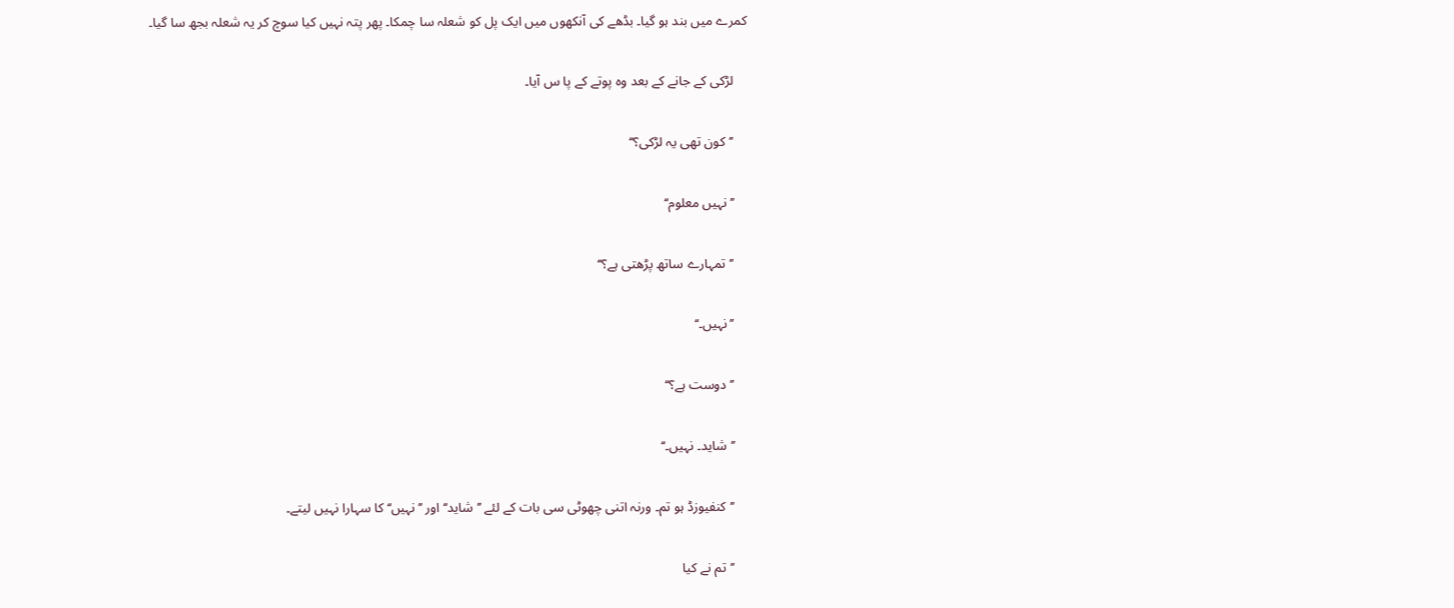کمرے میں بند ہو گیا۔ بڈھے کی آنکھوں میں ایک پل کو شعلہ سا چمکا۔ پھر پتہ نہیں کیا سوچ کر یہ شعلہ بجھ سا گیا۔

    لڑکی کے جانے کے بعد وہ پوتے کے پا س آیا۔

    ’’کون تھی یہ لڑکی؟‘‘

    ’’نہیں معلوم‘‘

    ’’تمہارے ساتھ پڑھتی ہے؟‘‘

    ’’نہیں۔‘‘

    ’’دوست ہے؟‘‘

    ’’شاید۔ نہیں۔‘‘

    ’’کنفیوزڈ ہو تم۔ ورنہ اتنی چھوٹی سی بات کے لئے ’’شاید‘‘ اور ’’نہیں‘‘ کا سہارا نہیں لیتے۔

    ’’تم نے کیا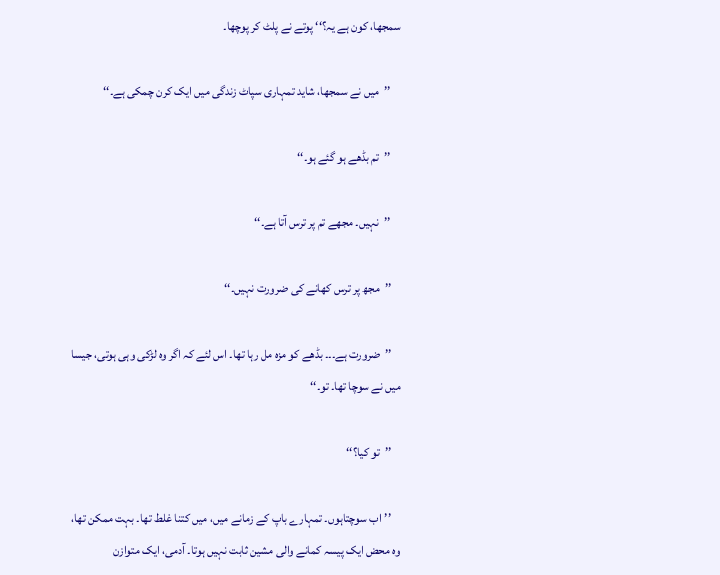سمجھا، کون ہے یہ؟‘‘ پوتے نے پلٹ کر پوچھا۔

    ’’میں نے سمجھا، شاید تمہاری سپاٹ زندگی میں ایک کرن چمکی ہے۔‘‘

    ’’تم بڈھے ہو گئے ہو۔‘‘

    ’’نہیں۔ مجھے تم پر ترس آتا ہے۔‘‘

    ’’مجھ پر ترس کھانے کی ضرورت نہیں۔‘‘

    ’’ضرورت ہے۔۔۔ بڈھے کو مزہ مل رہا تھا۔ اس لئے کہ اگر وہ لڑکی وہی ہوتی، جیسا میں نے سوچا تھا۔ تو۔‘‘

    ’’تو کیا؟‘‘

    ’’اب سوچتاہوں۔ تمہارے باپ کے زمانے میں، میں کتنا غلط تھا۔ بہت ممکن تھا، وہ محض ایک پیسہ کمانے والی مشین ثابت نہیں ہوتا۔ آدمی، ایک متوازن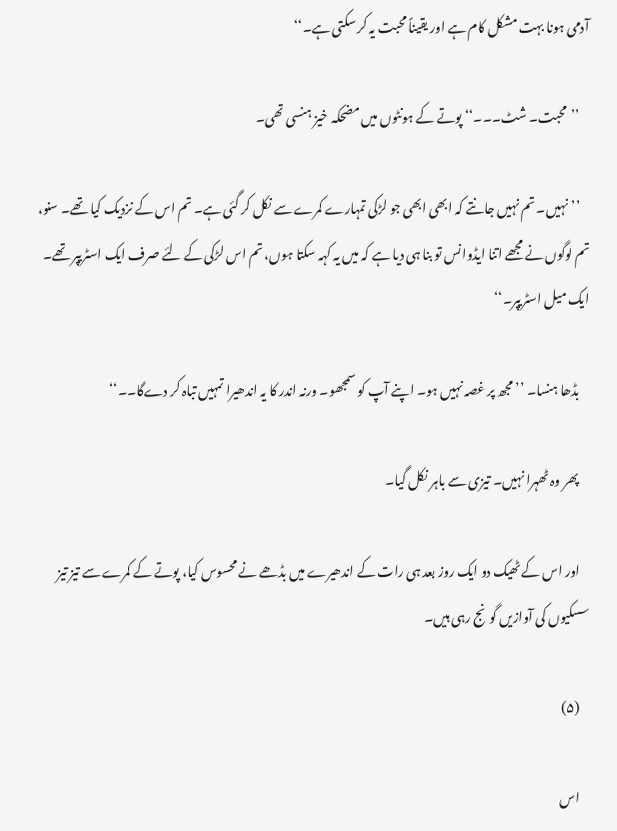آدمی ہونا بہت مشکل کام ہے اور یقیناً محبت یہ کر سکتی ہے۔‘‘

    ’’محبت۔ شٹ۔۔۔‘‘ پوتے کے ہونٹوں میں مضحکہ خیز ہنسی تھی۔

    ’’نہیں۔ تم نہیں جانتے کہ ابھی ابھی جو لڑکی تمہارے کمرے سے نکل کر گئی ہے۔ تم اس کے نزدیک کیا تھے۔ سنو، تم لوگوں نے مجھے اتنا ایڈوانس تو بنا ہی دیا ہے کہ میں یہ کہہ سکتا ہوں، تم اس لڑکی کے لئے صرف ایک اسٹریپر تھے۔ ایک میل اسٹریپر۔‘‘

    بڈھا ہنسا۔ ’’مجھ پر غصہ نہیں ہو۔ اپنے آپ کو سمجھو۔ ورنہ اندر کا یہ اندھیرا تمہیں تباہ کر دےگا۔۔‘‘

    پھر وہ ٹھہرا نہیں۔ تیزی سے باہر نکل گیا۔

    اور اس کے ٹھیک دو ایک روز بعد ہی رات کے اندھیرے میں بڈھے نے محسوس کیا، پوتے کے کمرے سے تیز تیز سسکیوں کی آوازیں گونج رہی ہیں۔

    (۵)

    اس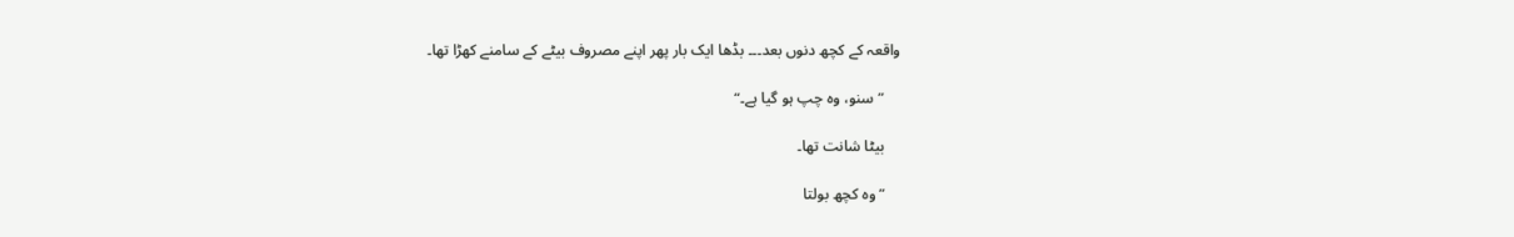واقعہ کے کچھ دنوں بعد۔۔۔ بڈھا ایک بار پھر اپنے مصروف بیٹے کے سامنے کھڑا تھا۔

    ’’سنو، وہ چپ ہو گیا ہے۔‘‘

    بیٹا شانت تھا۔

    ’’وہ کچھ بولتا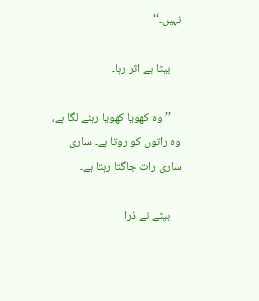نہیں۔‘‘

    بیٹا بے اثر رہا۔

    ’’وہ کھویا کھویا رہنے لگا ہے، وہ راتوں کو روتا ہے۔ ساری ساری رات جاگتا رہتا ہے۔

    بیٹے نے ذرا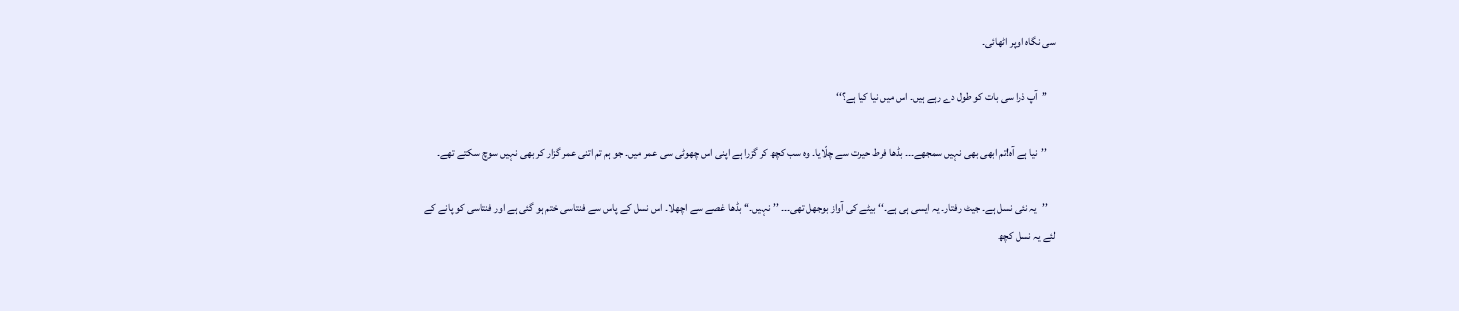سی نگاہ اوپر اٹھائی۔

    ’’آپ ذرا سی بات کو طول دے رہے ہیں۔ اس میں نیا کیا ہے؟‘‘

    ’’نیا ہے آہ!تم ابھی بھی نہیں سمجھے۔۔۔ بڈھا فرط حیرت سے چلّایا۔ وہ سب کچھ کر گزرا ہے اپنی اس چھوٹی سی عمر میں۔ جو ہم تم اتنی عمر گزار کر بھی نہیں سوچ سکتے تھے۔

    ’’یہ نئی نسل ہے۔ جیٹ رفتار۔ یہ ایسی ہی ہے۔‘‘بیٹے کی آواز بوجھل تھی۔۔۔ ’’نہیں۔‘‘ بڈھا غصے سے اچھلا۔ اس نسل کے پاس سے فنتاسی ختم ہو گئی ہے اور فنتاسی کو پانے کے لئے یہ نسل کچھ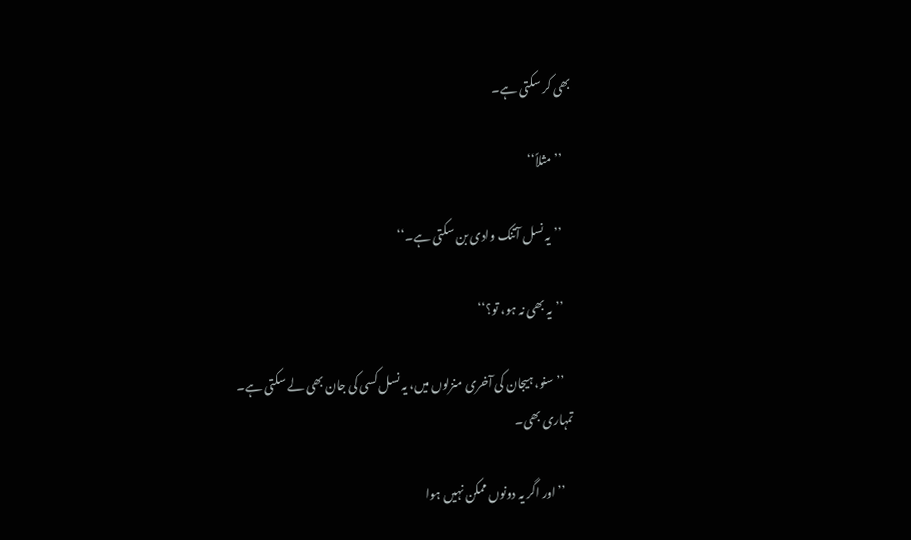بھی کر سکتی ہے۔

    ’’مثلاً‘‘

    ’’یہ نسل آتنک وادی بن سکتی ہے۔‘‘

    ’’یہ بھی نہ ہو، تو؟‘‘

    ’’سنو، ہیجان کی آخری منزلوں میں، یہ نسل کسی کی جان بھی لے سکتی ہے۔ تمہاری بھی۔

    ’’اور اگر یہ دونوں ممکن نہیں ہوا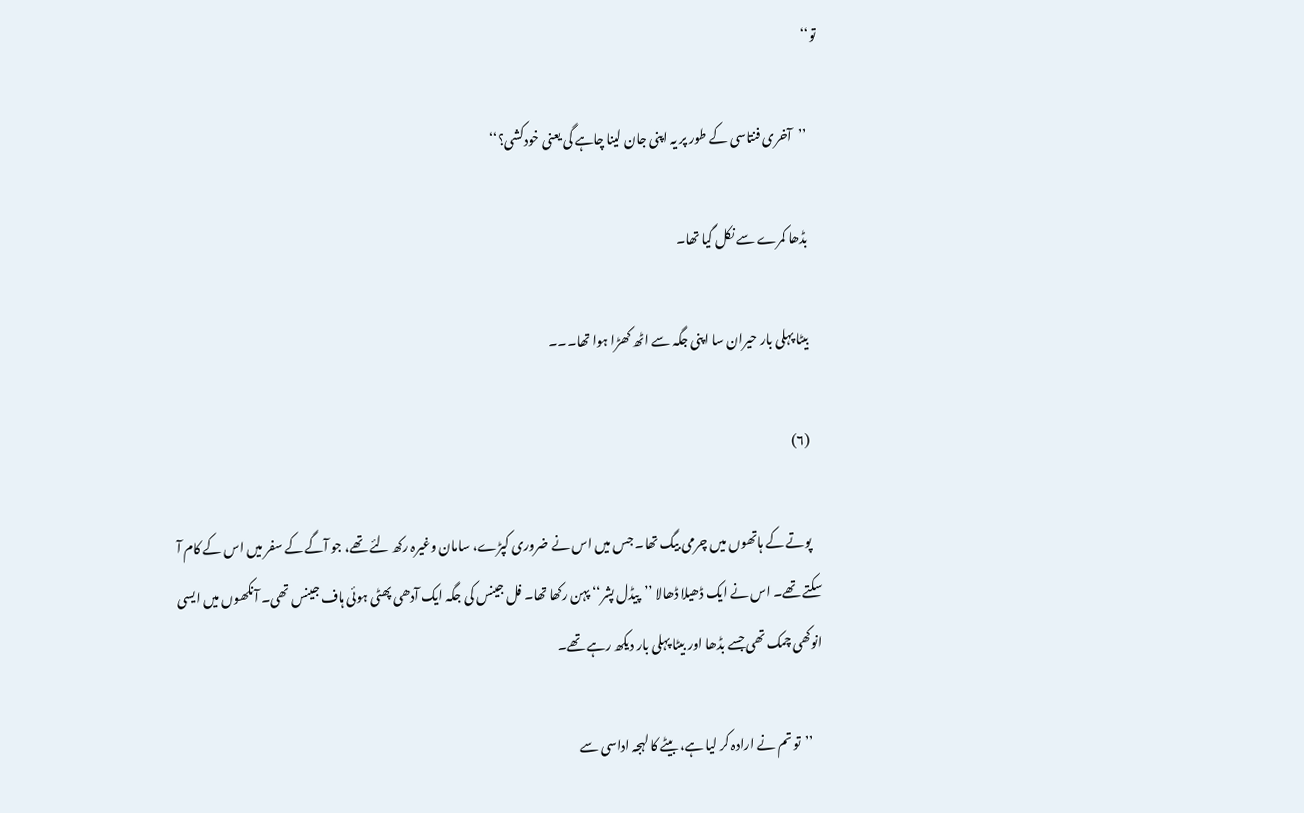تو‘‘

    ’’آخری فنتاسی کے طور پر یہ اپنی جان لینا چاہے گی یعنی خودکشی؟‘‘

    بڈھا کمرے سے نکل گیا تھا۔

    بیٹا پہلی بار حیران سا اپنی جگہ سے اٹھ کھڑا ہوا تھا۔۔۔

    (۶)

    پوتے کے ہاتھوں میں چرمی بیگ تھا۔ جس میں اس نے ضروری کپڑے، سامان وغیرہ رکھ لئے تھے، جو آگے کے سفر میں اس کے کام آ سکتے تھے۔ اس نے ایک ڈھیلا ڈھالا ’’پیڈل پشر‘‘ پہن رکھا تھا۔ فل جینس کی جگہ ایک آدھی پھٹی ہوئی ہاف جینس تھی۔ آنکھوں میں ایسی انوکھی چمک تھی جسے بڈھا اور بیٹا پہلی بار دیکھ رہے تھے۔

    ’’تو تم نے ارادہ کر لیا ہے، بیٹے کا لہجہ اداسی سے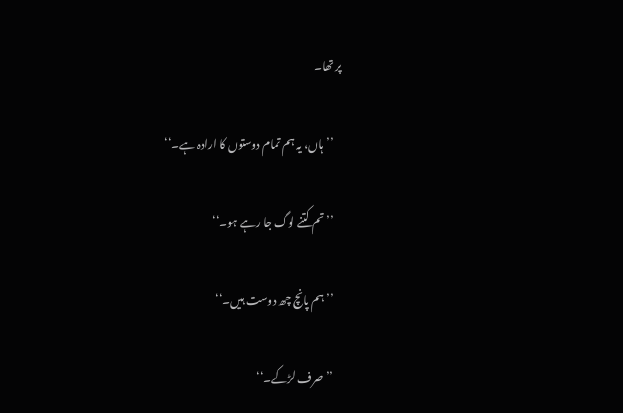پر تھا۔

    ’’ہاں، یہ ہم تمام دوستوں کا ارادہ ہے۔‘‘

    ’’تم کتنے لوگ جا رہے ہو۔‘‘

    ’’ہم پانچ چھ دوست ہیں۔‘‘

    ’’صرف لڑکے۔‘‘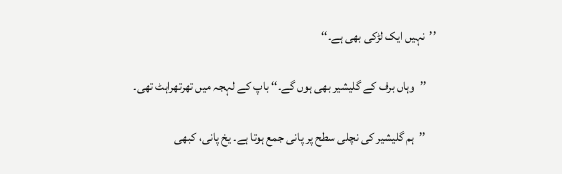’’نہیں ایک لڑکی بھی ہے۔‘‘

    ’’وہاں برف کے گلیشیر بھی ہوں گے۔‘‘ باپ کے لہجہ میں تھرتھراہٹ تھی۔

    ’’ہم گلیشیر کی نچلی سطح پر پانی جمع ہوتا ہے۔ یخ پانی، کبھی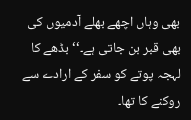بھی وہاں اچھے بھلے آدمیوں کی بھی قبر بن جاتی ہے۔‘‘ بڈھے کا لہجہ پوتے کو سفر کے ارادے سے روکنے کا تھا۔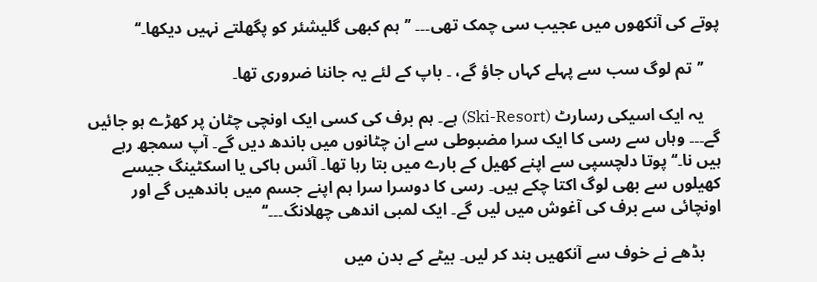پوتے کی آنکھوں میں عجیب سی چمک تھی۔۔۔ ’’ہم کبھی گلیشئر کو پگھلتے نہیں دیکھا۔‘‘

    ’’تم لوگ سب سے پہلے کہاں جاؤ گے، ۔ باپ کے لئے یہ جاننا ضروری تھا۔

    یہ ایک اسیکی رسارٹ (Ski-Resort) ہے۔ ہم برف کی کسی ایک اونچی چٹان پر کھڑے ہو جائیں گے۔۔۔ وہاں سے رسی کا ایک سرا مضبوطی سے ان چٹانوں میں باندھ دیں گے۔ آپ سمجھ رہے ہیں نا۔‘‘ پوتا دلچسپی سے اپنے کھیل کے بارے میں بتا رہا تھا۔ آئس ہاکی یا اسکٹینگ جیسے کھیلوں سے بھی لوگ اکتا چکے ہیں۔ رسی کا دوسرا سرا ہم اپنے جسم میں باندھیں گے اور اونچائی سے برف کی آغوش میں لیں گے۔ ایک لمبی اندھی چھلانگ۔۔۔‘‘

    بڈھے نے خوف سے آنکھیں بند کر لیں۔ بیٹے کے بدن میں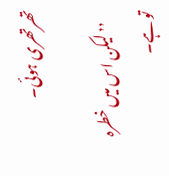تھرتھری ہوئی۔

    ’’لیکن اس میں خطرہ تو ہے۔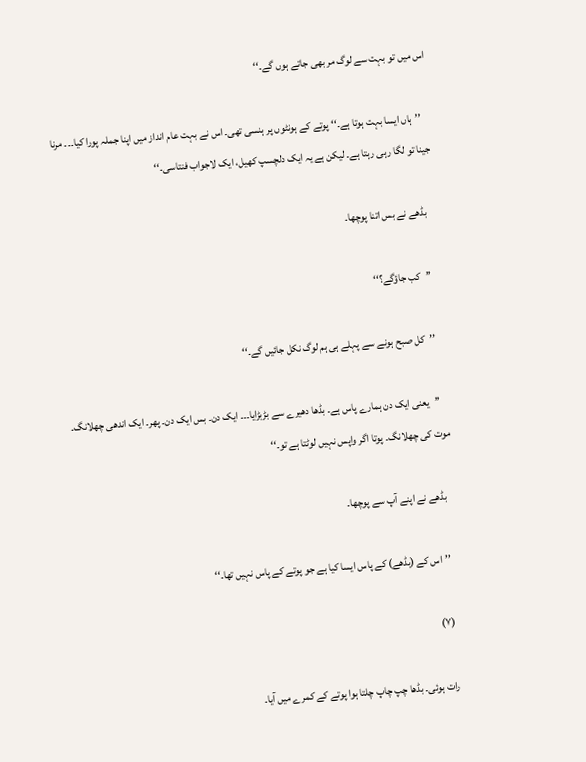اس میں تو بہت سے لوگ مر بھی جاتے ہوں گے۔‘‘

    ’’ہاں ایسا بہت ہوتا ہے۔‘‘ پوتے کے ہونٹوں پر ہنسی تھی۔ اس نے بہت عام انداز میں اپنا جملہ پورا کیا۔۔۔ مرنا جینا تو لگا رہی رہتا ہے۔ لیکن ہے یہ ایک دلچسپ کھیل، ایک لاجواب فنتاسی۔‘‘

    بڈھے نے بس اتنا پوچھا۔

    ’’کب جاؤگے؟‘‘

    ’’کل صبح ہونے سے پہلے ہی ہم لوگ نکل جائیں گے۔‘‘

    ’’یعنی ایک دن ہمارے پاس ہے۔ بڈھا دھیرے سے بڑبڑایا۔۔۔ ایک دن۔ بس ایک دن۔ پھر۔ ایک اندھی چھلانگ۔ موت کی چھلانگ۔ پوتا اگر واپس نہیں لوٹتا ہے تو۔‘‘

    بڈھے نے اپنے آپ سے پوچھا۔

    ’’اس کے (بڈھے) کے پاس ایسا کیا ہے جو پوتے کے پاس نہیں تھا۔‘‘

    (۷)

    رات ہوئی۔ بڈھا چپ چاپ چلتا ہوا پوتے کے کمرے میں آیا۔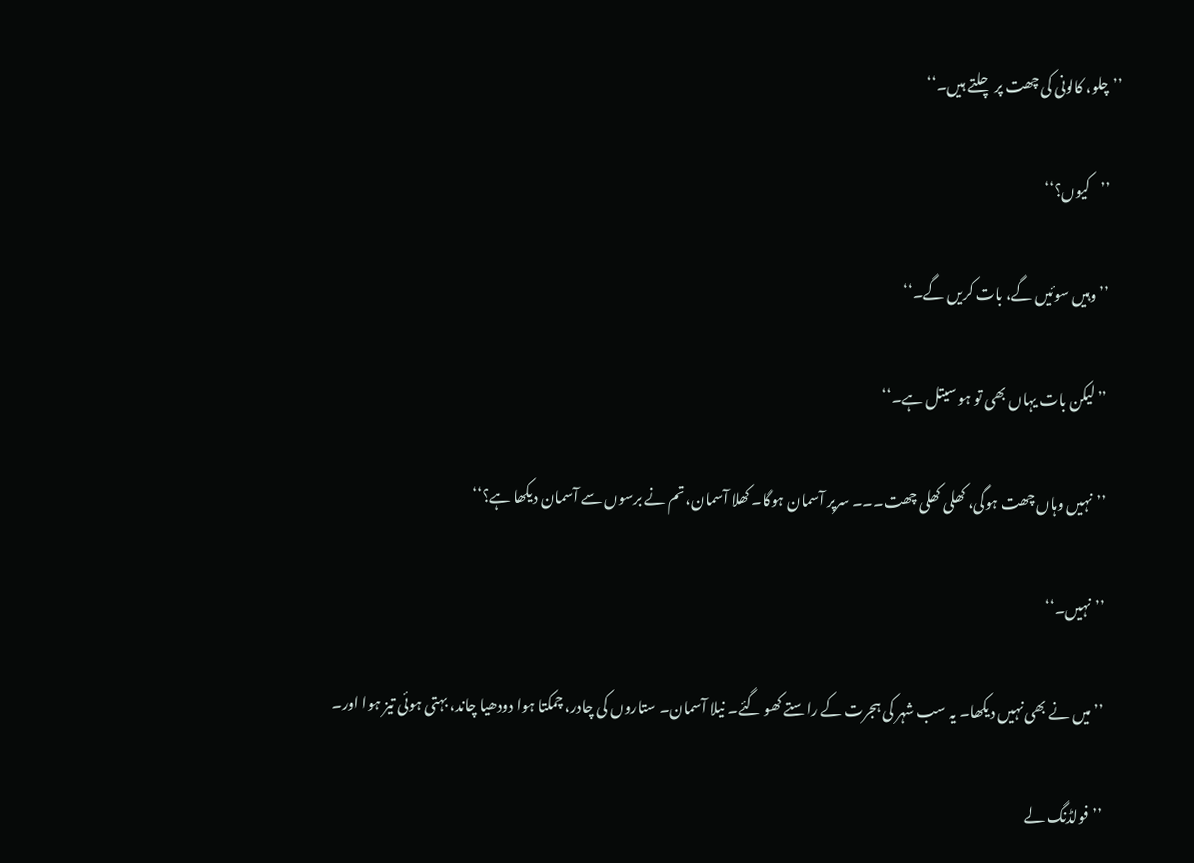’’چلو، کالونی کی چھت پر چلتے ہیں۔‘‘

    ’’کیوں؟‘‘

    ’’وہیں سوئیں گے، بات کریں گے۔‘‘

    ’’لیکن بات یہاں بھی تو ہو سیتل ہے۔‘‘

    ’’نہیں وہاں چھت ہوگی، کھلی کھلی چھت۔۔۔ سرپر آسمان ہوگا۔ کھلا آسمان، تم نے برسوں سے آسمان دیکھا ہے؟‘‘

    ’’نہیں۔‘‘

    ’’میں نے بھی نہیں دیکھا۔ یہ سب شہر کی ہجرت کے راستے کھو گئے۔ نیلا آسمان۔ ستاروں کی چادر، چمکتا ہوا دودھیا چاند، بہتی ہوئی تیز ہوا اور۔

    ’’فولڈنگ لے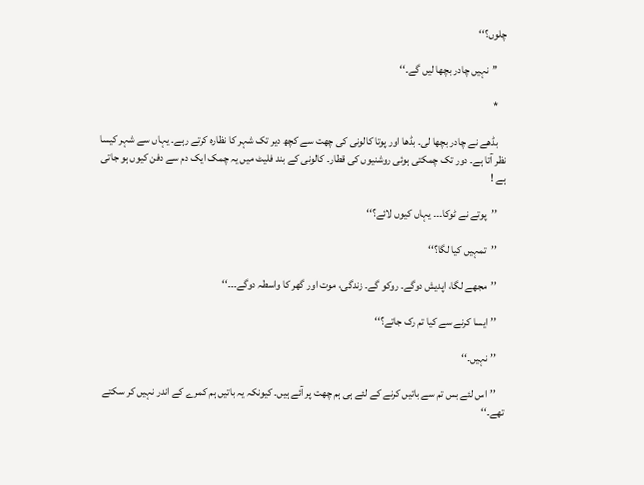چلوں؟‘‘

    ’’نہیں چادر بچھا لیں گے۔‘‘

    *

    بڈھے نے چادر بچھا لی۔ بڈھا اور پوتا کالونی کی چھت سے کچھ دیر تک شہر کا نظارہ کرتے رہے۔ یہاں سے شہر کیسا نظر آتا ہے۔ دور تک چمکتی ہوئی روشنیوں کی قطار۔ کالونی کے بند فلیٹ میں یہ چمک ایک دم سے دفن کیوں ہو جاتی ہے !

    ’’پوتے نے ٹوکا۔۔۔ یہاں کیوں لائے؟‘‘

    ’’تمہیں کیا لگا؟‘‘

    ’’مجھے لگا، اپدیش دوگے۔ روکو گے۔ زندگی، موت اور گھر کا واسطہ دوگے۔۔۔‘‘

    ’’ایسا کرنے سے کیا تم رک جاتے؟‘‘

    ’’نہیں۔‘‘

    ’’اس لئے بس تم سے باتیں کرنے کے لئے ہی ہم چھت پر آئے ہیں۔ کیونکہ یہ باتیں ہم کمرے کے اندر نہیں کر سکتے تھے۔‘‘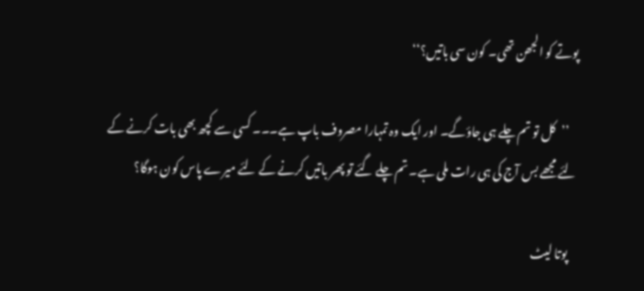پوتے کو الجھن تھی۔ کون سی باتیں؟‘‘

    ’’کل تو تم چلے ہی جاؤگے۔ اور ایک وہ تمہارا مصروف باپ ہے۔۔۔ کسی سے کچھ بھی بات کرنے کے لئے مجھے بس آج کی ہی رات ملی ہے۔ تم چلے گئے تو پھر باتیں کرنے کے لئے میرے پاس کون ہوگا؟

    پوتا لیٹ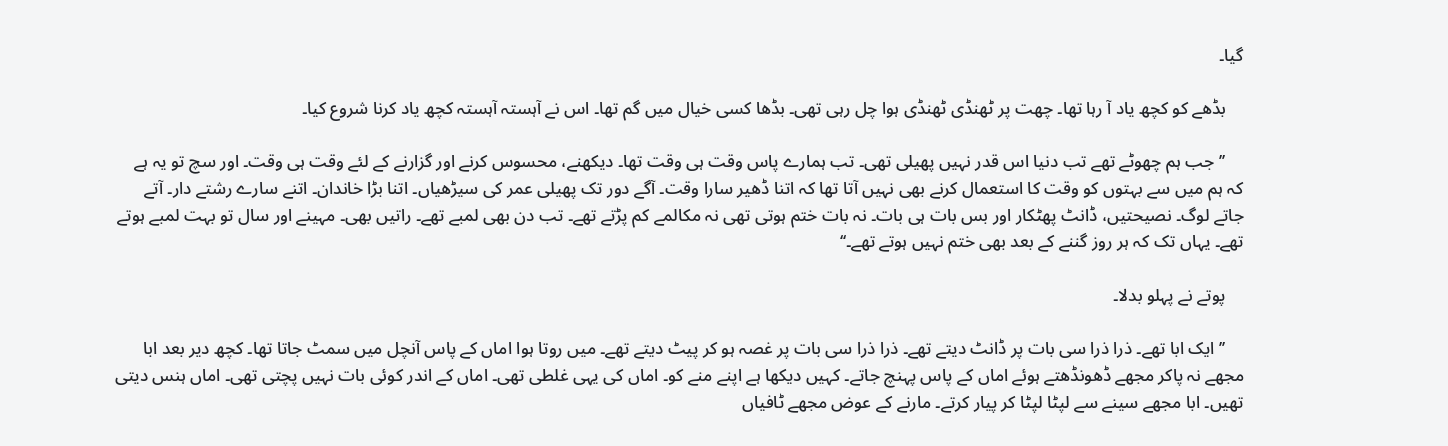گیا۔

    بڈھے کو کچھ یاد آ رہا تھا۔ چھت پر ٹھنڈی ٹھنڈی ہوا چل رہی تھی۔ بڈھا کسی خیال میں گم تھا۔ اس نے آہستہ آہستہ کچھ یاد کرنا شروع کیا۔

    ’’جب ہم چھوٹے تھے تب دنیا اس قدر نہیں پھیلی تھی۔ تب ہمارے پاس وقت ہی وقت تھا۔ دیکھنے، محسوس کرنے اور گزارنے کے لئے وقت ہی وقت۔ اور سچ تو یہ ہے کہ ہم میں سے بہتوں کو وقت کا استعمال کرنے بھی نہیں آتا تھا کہ اتنا ڈھیر سارا وقت۔ آگے دور تک پھیلی عمر کی سیڑھیاں۔ اتنا بڑا خاندان۔ اتنے سارے رشتے دار۔ آتے جاتے لوگ۔ نصیحتیں، ڈانٹ پھٹکار اور بس بات ہی بات۔ نہ بات ختم ہوتی تھی نہ مکالمے کم پڑتے تھے۔ تب دن بھی لمبے تھے۔ راتیں بھی۔ مہینے اور سال تو بہت لمبے ہوتے تھے۔ یہاں تک کہ ہر روز گننے کے بعد بھی ختم نہیں ہوتے تھے۔‘‘

    پوتے نے پہلو بدلا۔

    ’’ایک ابا تھے۔ ذرا ذرا سی بات پر ڈانٹ دیتے تھے۔ ذرا ذرا سی بات پر غصہ ہو کر پیٹ دیتے تھے۔ میں روتا ہوا اماں کے پاس آنچل میں سمٹ جاتا تھا۔ کچھ دیر بعد ابا مجھے نہ پاکر مجھے ڈھونڈھتے ہوئے اماں کے پاس پہنچ جاتے۔ کہیں دیکھا ہے اپنے منے کو۔ اماں کی یہی غلطی تھی۔ اماں کے اندر کوئی بات نہیں پچتی تھی۔ اماں ہنس دیتی تھیں۔ ابا مجھے سینے سے لپٹا لپٹا کر پیار کرتے۔ مارنے کے عوض مجھے ٹافیاں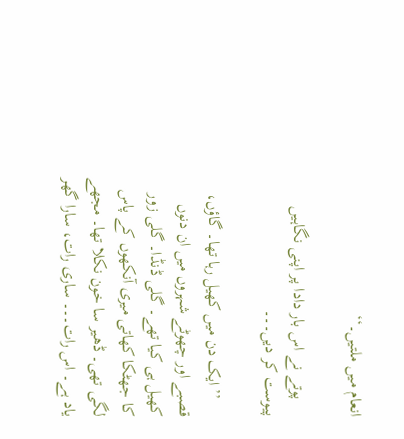انعام میں ملتیں۔‘‘

    پوتے نے اس بار دادا پر اپنی نگاہیں پیوست کر دیں۔۔۔

    ’’ایک دن میں کھیل رہا تھا۔ گاؤں، قصبے اور چھوٹے شہروں میں ان دنوں کھیل ہی کیا تھے۔ گلی ڈنڈا۔ گلی زور کا جھٹکا کھاتی میری آنکھوں کے پاس لگی تھی۔ ڈھیر سا خون نکلا تھا۔ مجھے یاد ہے۔ اس رات۔۔۔ ساری رات، سارا گھر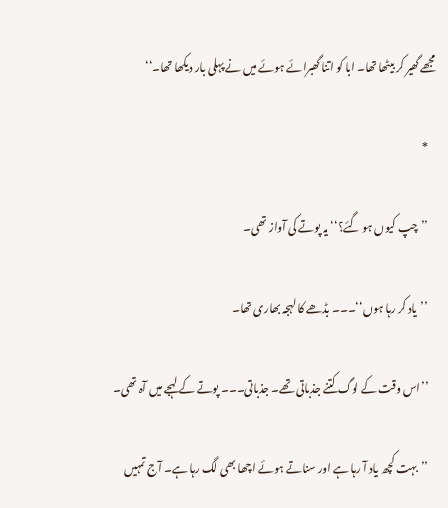مجھے گھیر کر بیٹھا تھا۔ ابا کو اتنا گھبرائے ہوئے میں نے پہلی بار دیکھا تھا۔‘‘

    *

    ’’چپ کیوں ہو گئے؟‘‘ یہ پوتے کی آواز تھی۔

    ’’یاد کر رہا ہوں‘‘۔۔۔ بڈھے کا لہجہ بھاری تھا۔

    ’’اس وقت کے لوگ کتنے جذباتی تھے۔ جذباتی۔۔۔ پوتے کے لہجے میں آہ تھی۔

    ’’بہت کچھ یاد آ رہا ہے اور سناتے ہوئے اچھا بھی لگ رہا ہے۔ آج تمہیں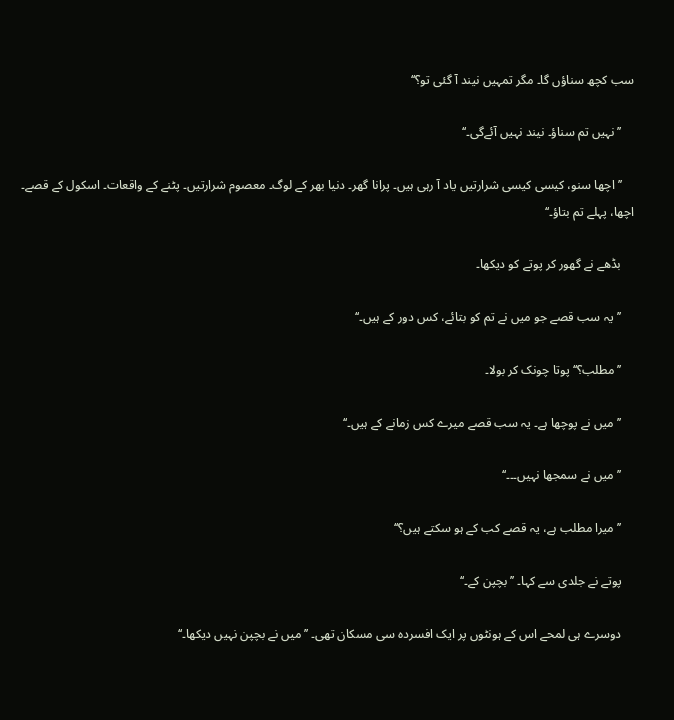سب کچھ سناؤں گا۔ مگر تمہیں نیند آ گئی تو؟‘‘

    ’’نہیں تم سناؤ۔ نیند نہیں آئےگی۔‘‘

    ’’اچھا سنو، کیسی کیسی شرارتیں یاد آ رہی ہیں۔ پرانا گھر۔ دنیا بھر کے لوگ۔ معصوم شرارتیں۔ پٹنے کے واقعات۔ اسکول کے قصے۔ اچھا، پہلے تم بتاؤ۔‘‘

    بڈھے نے گھور کر پوتے کو دیکھا۔

    ’’یہ سب قصے جو میں نے تم کو بتائے، کس دور کے ہیں۔‘‘

    ’’مطلب؟‘‘ پوتا چونک کر بولا۔

    ’’میں نے پوچھا ہے۔ یہ سب قصے میرے کس زمانے کے ہیں۔‘‘

    ’’میں نے سمجھا نہیں۔۔۔‘‘

    ’’میرا مطلب ہے، یہ قصے کب کے ہو سکتے ہیں؟‘‘

    پوتے نے جلدی سے کہا۔ ’’بچپن کے۔‘‘

    دوسرے ہی لمحے اس کے ہونٹوں پر ایک افسردہ سی مسکان تھی۔ ’’میں نے بچپن نہیں دیکھا۔‘‘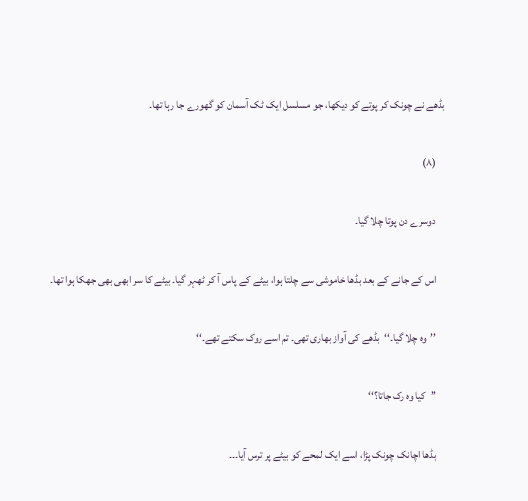بڈھے نے چونک کر پوتے کو دیکھا، جو مسلسل ایک ٹک آسمان کو گھورے جا رہا تھا۔

    (۸)

    دوسرے دن پوتا چلا گیا۔

    اس کے جانے کے بعد بڈھا خاموشی سے چلتا ہوا، بیٹے کے پاس آ کر ٹھہر گیا۔ بیٹے کا سر ابھی بھی جھکا ہوا تھا۔

    ’’وہ چلا گیا۔‘‘بڈھے کی آواز بھاری تھی۔ تم اسے روک سکتے تھے۔‘‘

    ’’کیا وہ رک جاتا؟‘‘

    بڈھا اچانک چونک پڑا، اسے ایک لمحے کو بیٹے پر ترس آیا۔۔۔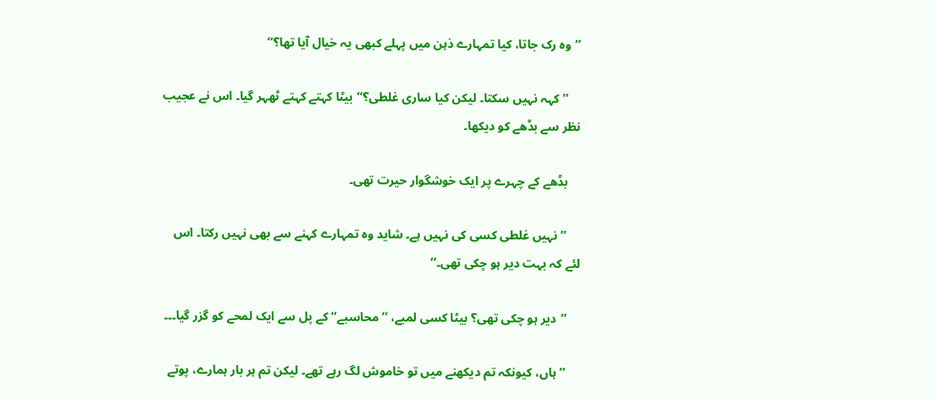’’وہ رک جاتا، کیا تمہارے ذہن میں پہلے کبھی یہ خیال آیا تھا؟‘‘

    ’’کہہ نہیں سکتا۔ لیکن کیا ساری غلطی؟‘‘بیٹا کہتے کہتے ٹھہر گیا۔ اس نے عجیب نظر سے بڈھے کو دیکھا۔

    بڈھے کے چہرے پر ایک خوشگوار حیرت تھی۔

    ’’نہیں غلطی کسی کی نہیں ہے۔ شاید وہ تمہارے کہنے سے بھی نہیں رکتا۔ اس لئے کہ بہت دیر ہو چکی تھی۔‘‘

    ’’دیر ہو چکی تھی؟ بیٹا کسی لمبے، ’’محاسبے‘‘ کے پل سے ایک لمحے کو گزر گیا۔۔۔

    ’’ہاں، کیونکہ تم دیکھنے میں تو خاموش لگ رہے تھے۔ لیکن تم ہر بار ہمارے، پوتے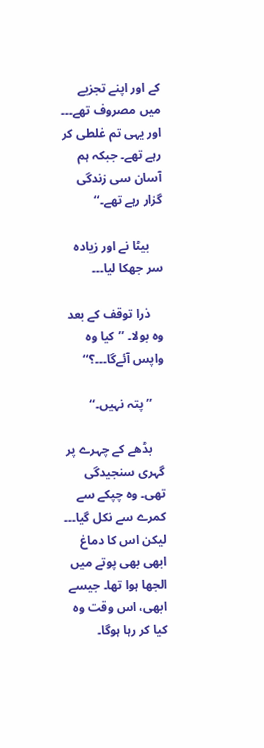کے اور اپنے تجزیے میں مصروف تھے۔۔۔ اور یہی تم غلطی کر رہے تھے۔ جبکہ ہم آسان سی زندگی گزار رہے تھے۔‘‘

    بیٹا نے اور زیادہ سر جھکا لیا۔۔۔

    ذرا توقف کے بعد وہ بولا۔ ’’کیا وہ واپس آئےگا۔۔۔؟‘‘

    ’’پتہ نہیں۔‘‘

    بڈھے کے چہرے پر گہری سنجیدگی تھی۔ وہ چپکے سے کمرے سے نکل گیا۔۔۔ لیکن اس کا دماغ ابھی بھی پوتے میں الجھا ہوا تھا۔ جیسے ابھی، اس وقت وہ کیا کر رہا ہوگا۔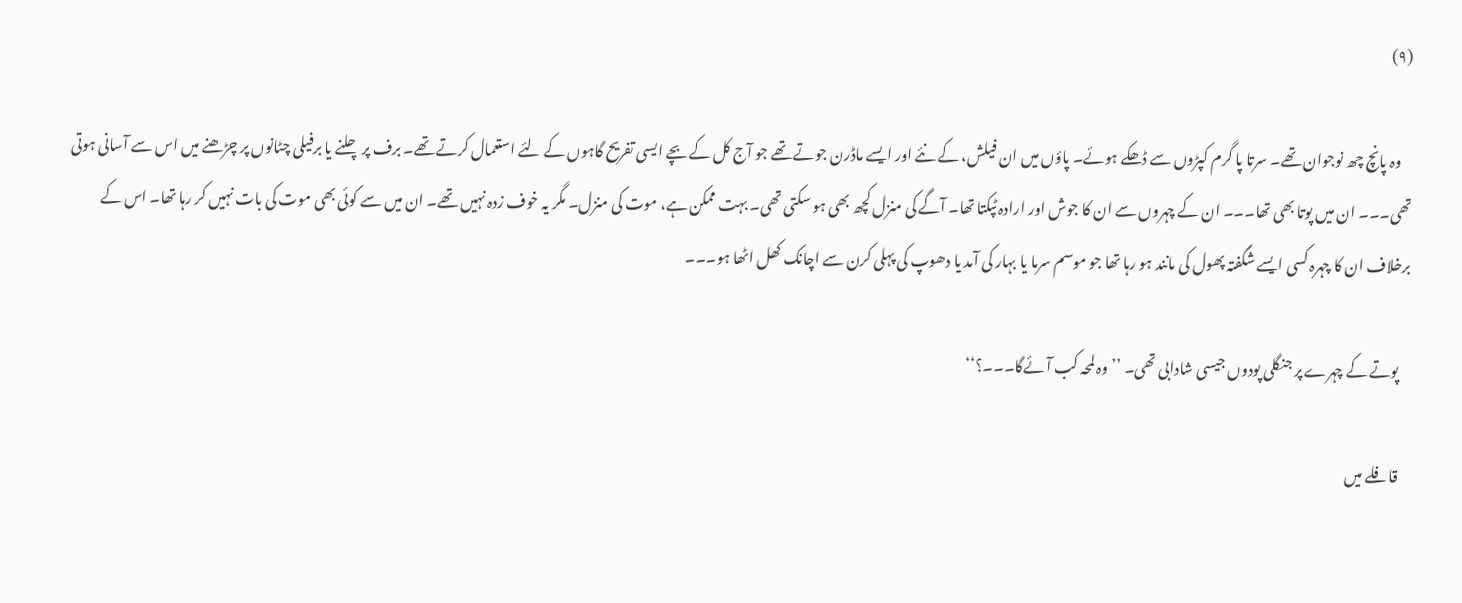(۹)

    وہ پانچ چھ نوجوان تھے۔ سرتا پا گرم کپڑوں سے ڈھکے ہوئے۔ پاؤں میں ان فیلش، کے نئے اور ایسے ماڈرن جوتے تھے جو آج کل کے بچے ایسی تفریح گاہوں کے لئے استعمال کرتے تھے۔ برف پر چلنے یا برفیلی چٹانوں پر چڑھنے میں اس سے آسانی ہوتی تھی۔۔۔ ان میں پوتا بھی تھا۔۔۔ ان کے چہروں سے ان کا جوش اور ارادہ ٹپکتا تھا۔ آگے کی منزل کچھ بھی ہو سکتی تھی۔ بہت ممکن ہے، موت کی منزل۔ مگر یہ خوف زدہ نہیں تھے۔ ان میں سے کوئی بھی موت کی بات نہیں کر رہا تھا۔ اس کے برخلاف ان کا چہرہ کسی ایسے شگفتہ پھول کی مانند ہو رہا تھا جو موسم سرما یا بہار کی آمد یا دھوپ کی پہلی کرن سے اچانک کھل اٹھا ہو۔۔۔

    پوتے کے چہرے پر جنگلی پودوں جیسی شادابی تھی۔ ’’وہ لمحہ کب آئےگا۔۔۔؟‘‘

    قافلے میں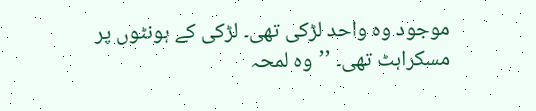موجود وہ واحد لڑکی تھی۔ لڑکی کے ہونٹوں پر مسکراہٹ تھی۔ ’’وہ لمحہ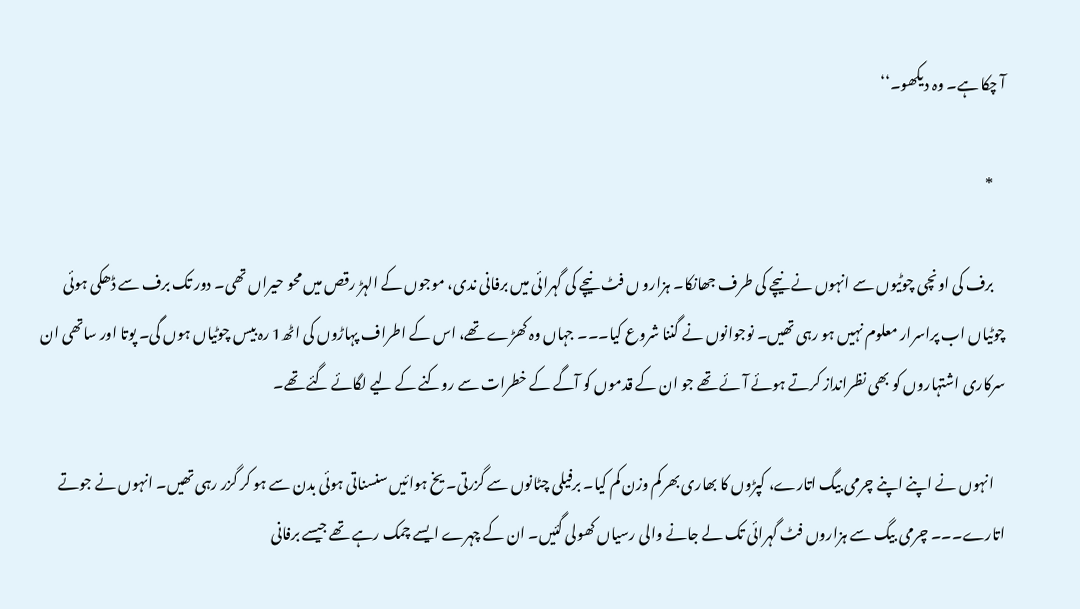آ چکا ہے۔ وہ دیکھو۔‘‘

    *

    برف کی اونچی چوٹیوں سے انہوں نے نیچے کی طرف جھانکا۔ ہزارو ں فٹ نیچے کی گہرائی میں برفانی ندی، موجوں کے الہڑ رقص میں محو حیراں تھی۔ دور تک برف سے ڈھکی ہوئی چوٹیاں اب پراسرار معلوم نہیں ہو رہی تھیں۔ نوجوانوں نے گننا شروع کیا۔۔۔ جہاں وہ کھڑے تھے، اس کے اطراف پہاڑوں کی اٹھ1 رہ بیس چوٹیاں ہوں گی۔ پوتا اور ساتھی ان سرکاری اشتہاروں کو بھی نظرانداز کرتے ہوئے آئے تھے جو ان کے قدموں کو آگے کے خطرات سے روکنے کے لیے لگائے گئے تھے۔

    انہوں نے اپنے اپنے چرمی بیگ اتارے، کپڑوں کا بھاری بھرکم وزن کم کیا۔ برفیلی چٹانوں سے گزرتی۔ یخ ہوائیں سنسناتی ہوئی بدن سے ہو کر گزر رہی تھیں۔ انہوں نے جوتے اتارے۔۔۔ چرمی بیگ سے ہزاروں فٹ گہرائی تک لے جانے والی رسیاں کھولی گئیں۔ ان کے چہرے ایسے چمک رہے تھے جیسے برفانی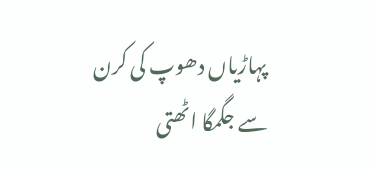پہاڑیاں دھوپ کی کرن سے جگمگا اٹھتی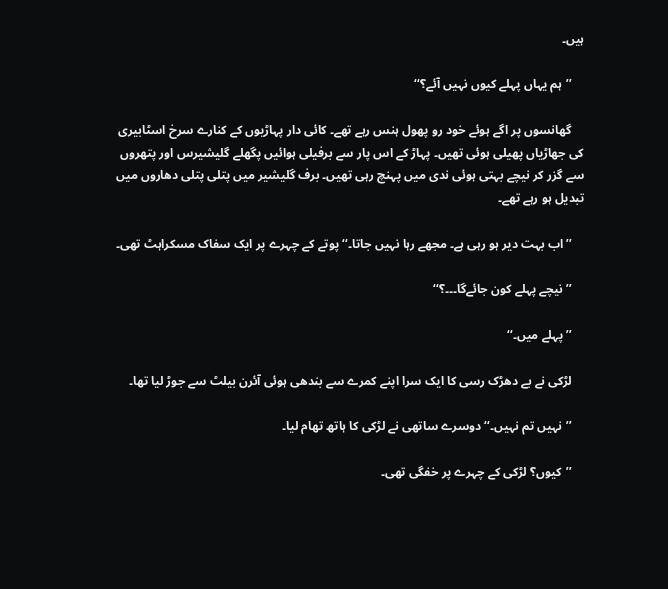ہیں۔

    ’’ہم یہاں پہلے کیوں نہیں آئے؟‘‘

    گھانسوں پر اگے ہوئے خود رو پھول ہنس رہے تھے۔ کائی دار پہاڑیوں کے کنارے سرخ اسٹابیری کی جھاڑیاں پھیلی ہوئی تھیں۔ پہاڑ کے اس پار سے برفیلی ہوائیں پگھلے گلیشیرس اور پتھروں سے گزر کر نیچے بہتی ہوئی ندی میں پہنچ رہی تھیں۔ برف گلیشیر میں پتلی پتلی دھاروں میں تبدیل ہو رہے تھے۔

    ’’اب بہت دیر ہو رہی ہے۔ مجھے رہا نہیں جاتا۔‘‘ پوتے کے چہرے پر ایک سفاک مسکراہٹ تھی۔

    ’’نیچے پہلے کون جائےگا۔۔۔؟‘‘

    ’’پہلے میں۔‘‘

    لڑکی نے بے دھڑک رسی کا ایک سرا اپنے کمرے سے بندھی ہوئی آئرن بیلٹ سے جوڑ لیا تھا۔

    ’’نہیں تم نہیں۔‘‘ دوسرے ساتھی نے لڑکی کا ہاتھ تھام لیا۔

    ’’کیوں؟ لڑکی کے چہرے پر خفگی تھی۔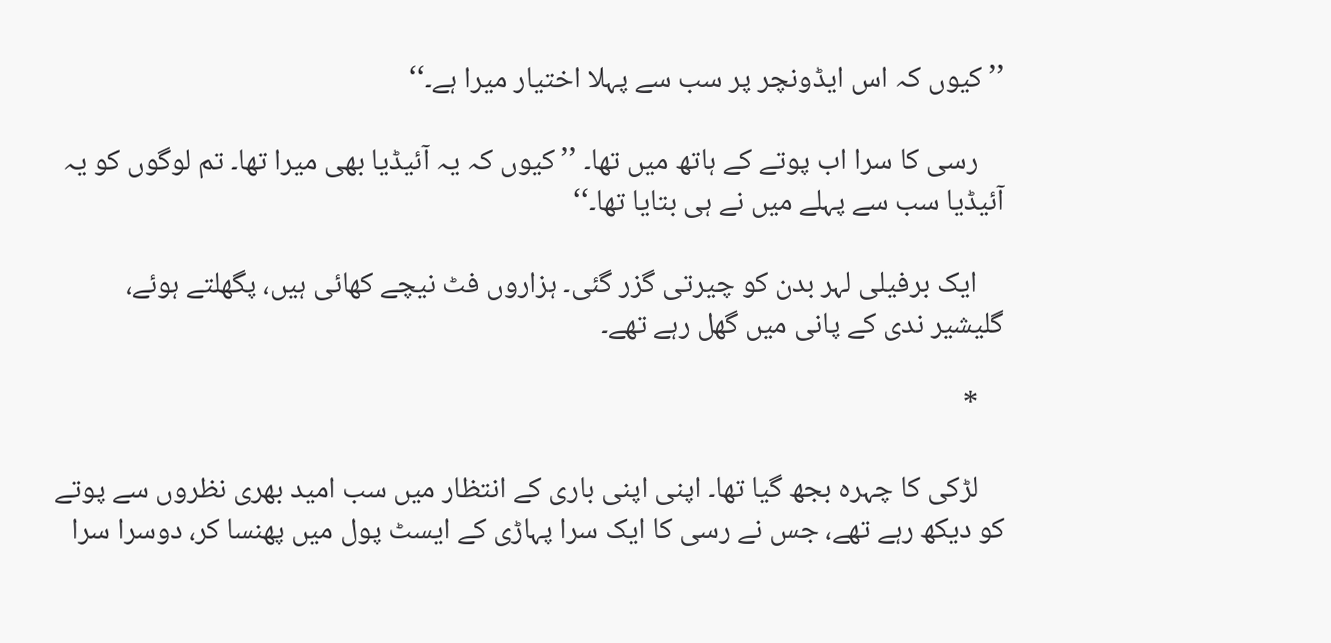’’کیوں کہ اس ایڈونچر پر سب سے پہلا اختیار میرا ہے۔‘‘

    رسی کا سرا اب پوتے کے ہاتھ میں تھا۔ ’’کیوں کہ یہ آئیڈیا بھی میرا تھا۔ تم لوگوں کو یہ آئیڈیا سب سے پہلے میں نے ہی بتایا تھا۔‘‘

    ایک برفیلی لہر بدن کو چیرتی گزر گئی۔ ہزاروں فٹ نیچے کھائی ہیں، پگھلتے ہوئے، گلیشیر ندی کے پانی میں گھل رہے تھے۔

    *

    لڑکی کا چہرہ بجھ گیا تھا۔ اپنی اپنی باری کے انتظار میں سب امید بھری نظروں سے پوتے کو دیکھ رہے تھے، جس نے رسی کا ایک سرا پہاڑی کے ایسٹ پول میں پھنسا کر، دوسرا سرا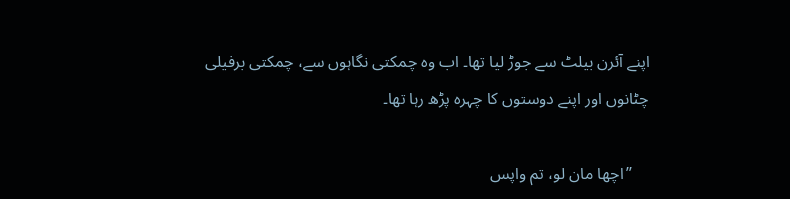اپنے آئرن بیلٹ سے جوڑ لیا تھا۔ اب وہ چمکتی نگاہوں سے، چمکتی برفیلی چٹانوں اور اپنے دوستوں کا چہرہ پڑھ رہا تھا۔

    ’’اچھا مان لو، تم واپس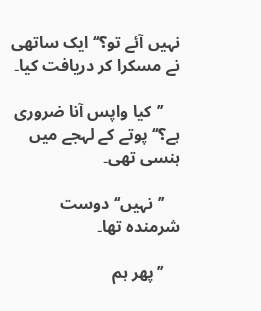نہیں آئے تو؟‘‘ ایک ساتھی نے مسکرا کر دریافت کیا۔

    ’’کیا واپس آنا ضروری ہے؟‘‘ پوتے کے لہجے میں ہنسی تھی۔

    ’’نہیں‘‘ دوست شرمندہ تھا۔

    ’’پھر ہم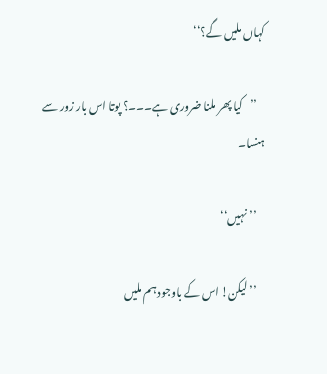کہاں ملیں گے؟‘‘

    ’’کیا پھر ملنا ضروری ہے۔۔۔؟ پوتا اس بار زور سے ہنسا۔

    ’’نہیں‘‘

    ’’لیکن! اس کے باوجود ہم ملیں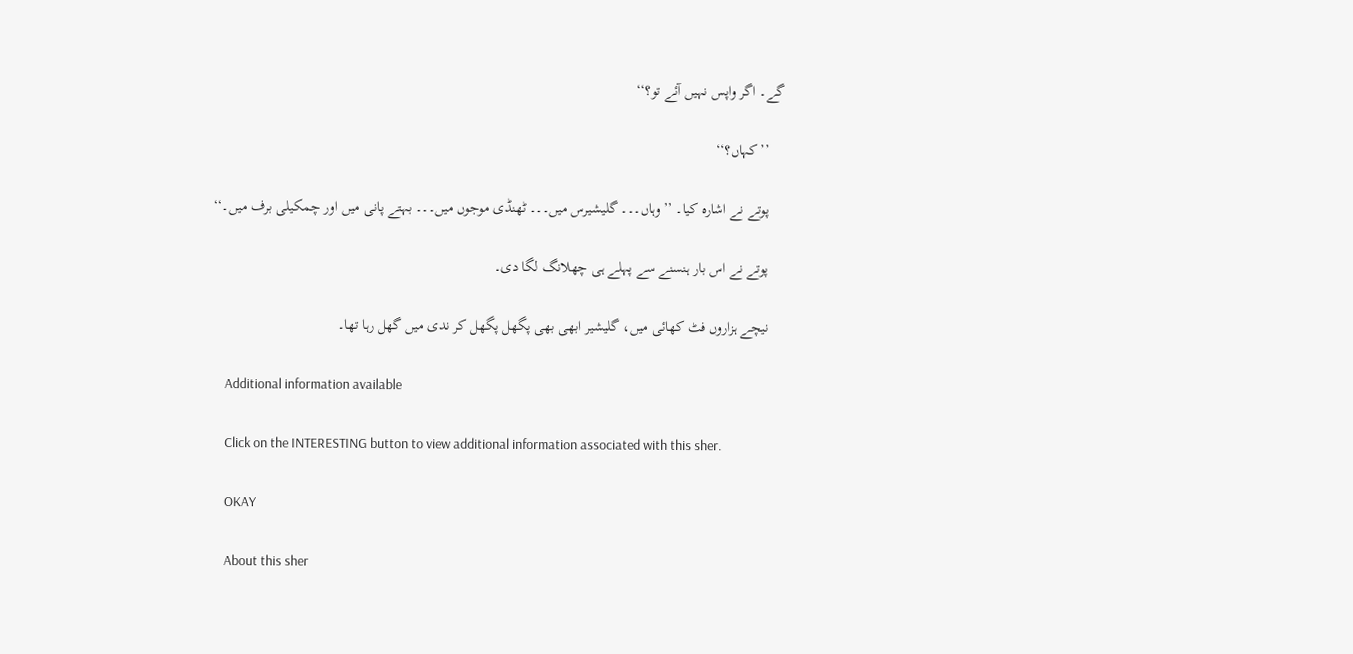گے۔ اگر واپس نہیں آئے تو؟‘‘

    ’’کہاں؟‘‘

    پوتے نے اشارہ کیا۔ ’’وہاں۔۔۔ گلیشیرس میں۔۔۔ ٹھنڈی موجوں میں۔۔۔ بہتے پانی میں اور چمکیلی برف میں۔‘‘

    پوتے نے اس بار ہنسنے سے پہلے ہی چھلانگ لگا دی۔

    نیچے ہزاروں فٹ کھائی میں، گلیشیر ابھی بھی پگھل پگھل کر ندی میں گھل رہا تھا۔

    Additional information available

    Click on the INTERESTING button to view additional information associated with this sher.

    OKAY

    About this sher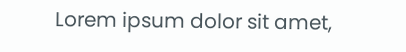Lorem ipsum dolor sit amet,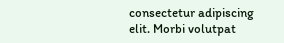consectetur adipiscing elit. Morbi volutpat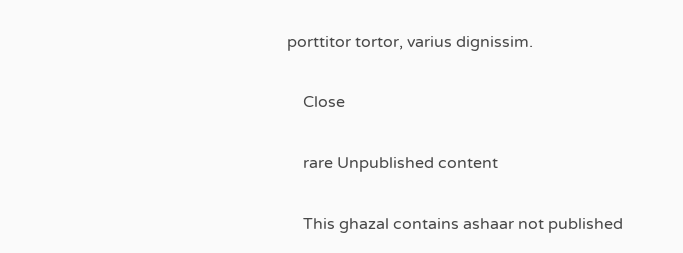porttitor tortor, varius dignissim.

    Close

    rare Unpublished content

    This ghazal contains ashaar not published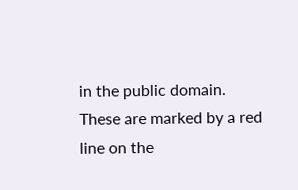in the public domain. These are marked by a red line on the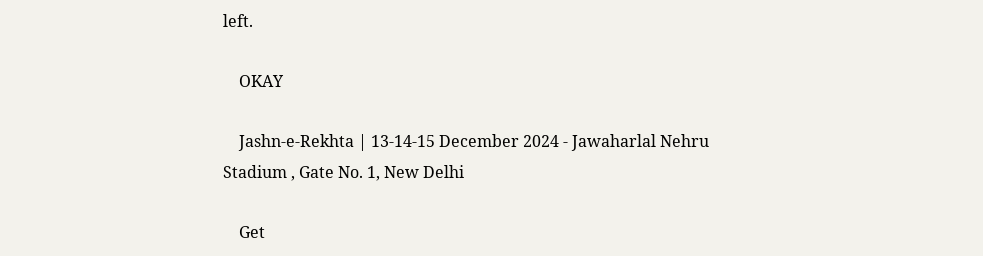left.

    OKAY

    Jashn-e-Rekhta | 13-14-15 December 2024 - Jawaharlal Nehru Stadium , Gate No. 1, New Delhi

    Get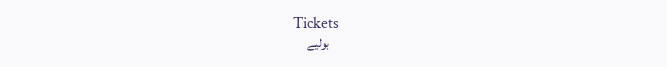Tickets
    بولیے